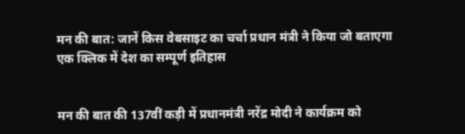मन की बात: जानें किस वेबसाइट का चर्चा प्रधान मंत्री ने किया जो बताएगा एक क्लिक में देश का सम्पूर्ण इतिहास


मन की बात की 137वीं कड़ी में प्रधानमंत्री नरेंद्र मोदी ने कार्यक्रम को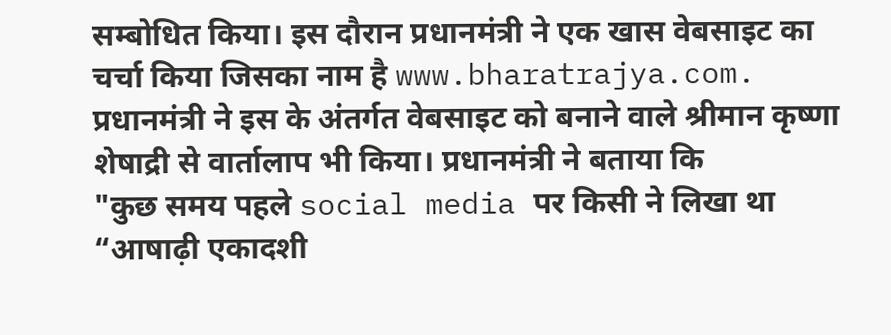सम्बोधित किया। इस दौरान प्रधानमंत्री ने एक खास वेबसाइट का चर्चा किया जिसका नाम है www.bharatrajya.com. प्रधानमंत्री ने इस के अंतर्गत वेबसाइट को बनाने वाले श्रीमान कृष्णा शेषाद्री से वार्तालाप भी किया। प्रधानमंत्री ने बताया कि
"कुछ समय पहले social media पर किसी ने लिखा था “आषाढ़ी एकादशी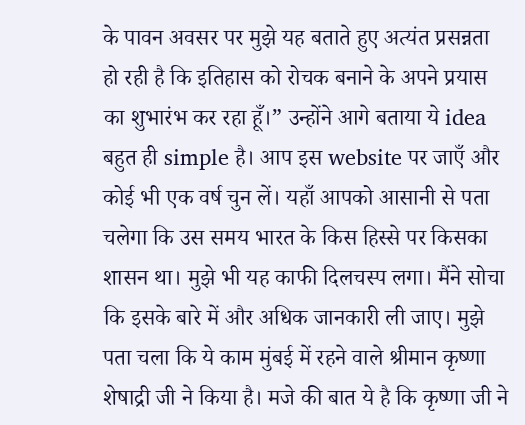के पावन अवसर पर मुझे यह बताते हुए अत्यंत प्रसन्नता हो रही है कि इतिहास को रोचक बनाने के अपने प्रयास का शुभारंभ कर रहा हूँ।” उन्होंने आगे बताया ये idea बहुत ही simple है। आप इस website पर जाएँ और कोई भी एक वर्ष चुन लें। यहाँ आपको आसानी से पता चलेगा कि उस समय भारत के किस हिस्से पर किसका शासन था। मुझे भी यह काफी दिलचस्प लगा। मैंने सोचा कि इसके बारे में और अधिक जानकारी ली जाए। मुझे पता चला कि ये काम मुंबई में रहने वाले श्रीमान कृष्णा शेषाद्री जी ने किया है। मजे की बात ये है कि कृष्णा जी ने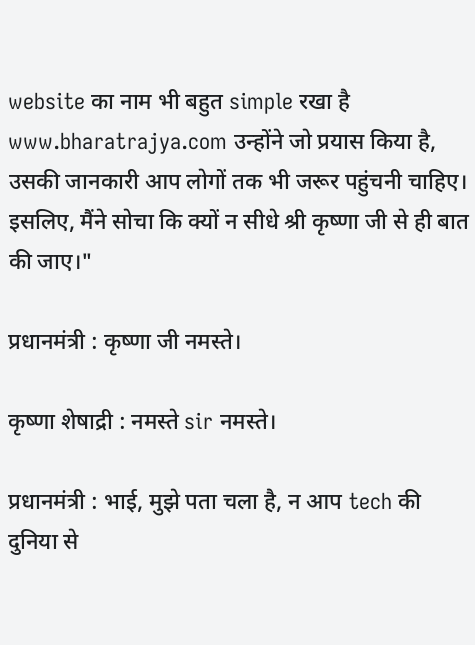website का नाम भी बहुत simple रखा है www.bharatrajya.com उन्होंने जो प्रयास किया है, उसकी जानकारी आप लोगों तक भी जरूर पहुंचनी चाहिए। इसलिए, मैंने सोचा कि क्यों न सीधे श्री कृष्णा जी से ही बात की जाए।"

प्रधानमंत्री : कृष्णा जी नमस्ते।

कृष्णा शेषाद्री : नमस्ते sir नमस्ते।

प्रधानमंत्री : भाई, मुझे पता चला है, न आप tech की दुनिया से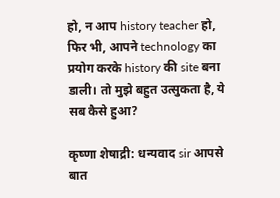हो, न आप history teacher हो, फिर भी, आपने technology का प्रयोग करके history की site बना डाली। तो मुझे बहुत उत्सुकता है, ये सब कैसे हुआ?

कृष्णा शेषाद्री: धन्यवाद sir आपसे बात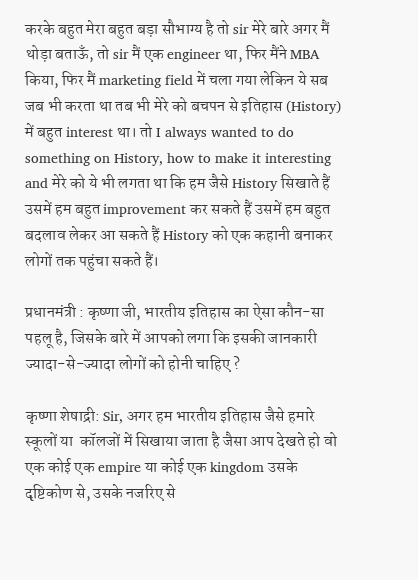करके बहुत मेरा बहुत बड़ा सौभाग्य है तो sir मेरे बारे अगर मैं थोड़ा बताऊँ, तो sir मैं एक engineer था, फिर मैंने MBA किया, फिर मैं marketing field में चला गया लेकिन ये सब जब भी करता था तब भी मेरे को बचपन से इतिहास (History) में बहुत interest था। तो I always wanted to do something on History, how to make it interesting and मेरे को ये भी लगता था कि हम जैसे History सिखाते हैं  उसमें हम बहुत improvement कर सकते हैं उसमें हम बहुत बदलाव लेकर आ सकते हैं History को एक कहानी बनाकर लोगों तक पहुंचा सकते हैं।

प्रधानमंत्री : कृष्णा जी, भारतीय इतिहास का ऐसा कौन-सा पहलू है, जिसके बारे में आपको लगा कि इसकी जानकारी ज्यादा-से-ज्यादा लोगों को होनी चाहिए ?

कृष्णा शेषाद्री: Sir, अगर हम भारतीय इतिहास जैसे हमारे स्कूलों या  कॉलजों में सिखाया जाता है जैसा आप देखते हो वो एक कोई एक empire या कोई एक kingdom उसके दृष्टिकोण से, उसके नजरिए से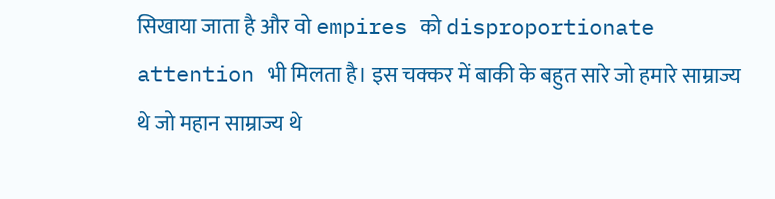सिखाया जाता है और वो empires को disproportionate attention भी मिलता है। इस चक्कर में बाकी के बहुत सारे जो हमारे साम्राज्य थे जो महान साम्राज्य थे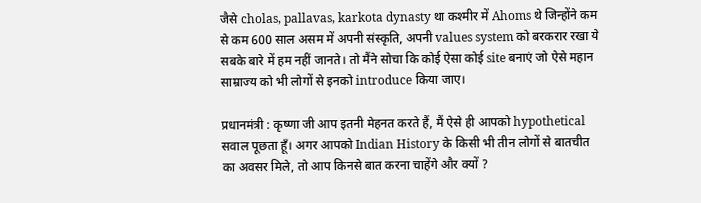जैसे cholas, pallavas, karkota dynasty था कश्मीर में Ahoms थे जिन्होंने कम से कम 600 साल असम में अपनी संस्कृति, अपनी values system को बरकरार रखा ये सबके बारे में हम नहीं जानते। तो मैंने सोचा कि कोई ऐसा कोई site बनाएं जो ऐसे महान साम्राज्य को भी लोगों से इनको introduce किया जाए।

प्रधानमंत्री : कृष्णा जी आप इतनी मेहनत करते हैं, मैं ऐसे ही आपको hypothetical सवाल पूछता हूँ। अगर आपको Indian History के किसी भी तीन लोगों से बातचीत का अवसर मिले, तो आप किनसे बात करना चाहेंगे और क्यों ?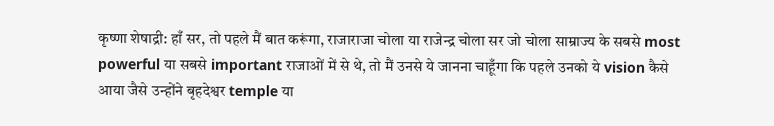कृष्णा शेषाद्री: हाँ सर, तो पहले मैं बात करूंगा, राजाराजा चोला या राजेन्द्र चोला सर जो चोला साम्राज्य के सबसे most powerful या सबसे important राजाओं में से थे, तो मैं उनसे ये जानना चाहूँगा कि पहले उनको ये vision कैसे आया जैसे उन्होंने बृहदेश्वर temple या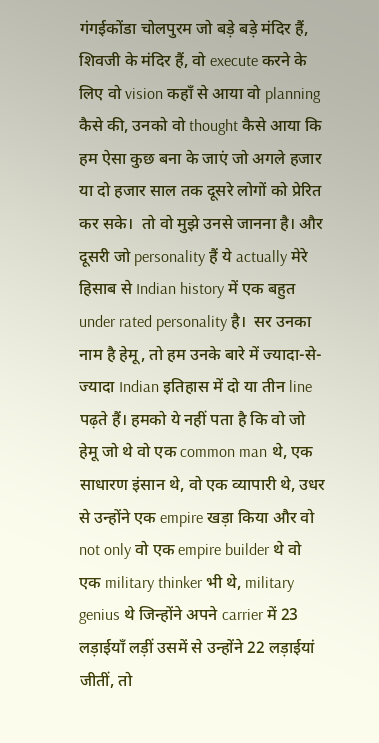गंगईकोंडा चोलपुरम जो बड़े बड़े मंदिर हैं, शिवजी के मंदिर हैं, वो execute करने के लिए वो vision कहाँ से आया वो planning कैसे की, उनको वो thought कैसे आया कि हम ऐसा कुछ बना के जाएं जो अगले हजार या दो हजार साल तक दूसरे लोगों को प्रेरित कर सके।  तो वो मुझे उनसे जानना है। और दूसरी जो personality हैं ये actually मेरे हिसाब से Indian history में एक बहुत under rated personality है।  सर उनका नाम है हेमू, तो हम उनके बारे में ज्यादा-से-ज्यादा Indian इतिहास में दो या तीन line पढ़ते हैं। हमको ये नहीं पता है कि वो जो हेमू जो थे वो एक common man थे, एक साधारण इंसान थे, वो एक व्यापारी थे, उधर से उन्होंने एक empire खड़ा किया और वो not only वो एक empire builder थे वो एक military thinker भी थे, military genius थे जिन्होंने अपने carrier में 23 लड़ाईयाँ लड़ीं उसमें से उन्होंने 22 लड़ाईयां जीतीं, तो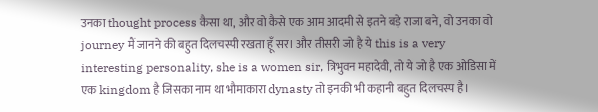उनका thought process कैसा था, और वो कैसे एक आम आदमी से इतने बड़े राजा बने, वो उनका वो journey मैं जानने की बहुत दिलचस्पी रखता हूँ सर। और तीसरी जो है ये this is a very interesting personality, she is a women sir, त्रिभुवन महादेवी, तो ये जो है एक ओडिसा में एक kingdom है जिसका नाम था भौमाकारा dynasty तो इनकी भी कहानी बहुत दिलचस्प है।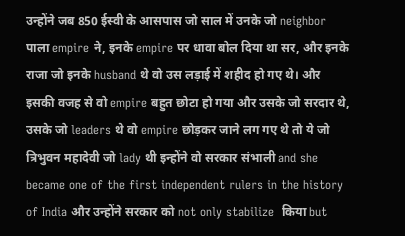उन्होंने जब 850 ईस्वी के आसपास जो साल में उनके जो neighbor पाला empire ने, इनके empire पर धावा बोल दिया था सर, और इनके राजा जो इनके husband थे वो उस लड़ाई में शहीद हो गए थे। और इसकी वजह से वो empire बहुत छोटा हो गया और उसके जो सरदार थे, उसके जो leaders थे वो empire छोड़कर जाने लग गए थे तो ये जो त्रिभुवन महादेवी जो lady थी इन्होंने वो सरकार संभाली and she became one of the first independent rulers in the history of India और उन्होंने सरकार को not only stabilize  किया but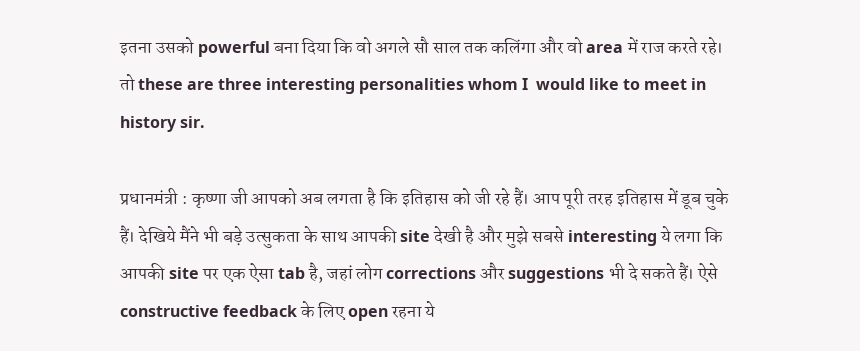इतना उसको powerful बना दिया कि वो अगले सौ साल तक कलिंगा और वो area में राज करते रहे। तो these are three interesting personalities whom I  would like to meet in history sir.

प्रधानमंत्री : कृष्णा जी आपको अब लगता है कि इतिहास को जी रहे हैं। आप पूरी तरह इतिहास में डूब चुके हैं। देखिये मैंने भी बड़े उत्सुकता के साथ आपकी site देखी है और मुझे सबसे interesting ये लगा कि आपकी site पर एक ऐसा tab है, जहां लोग corrections और suggestions भी दे सकते हैं। ऐसे constructive feedback के लिए open रहना ये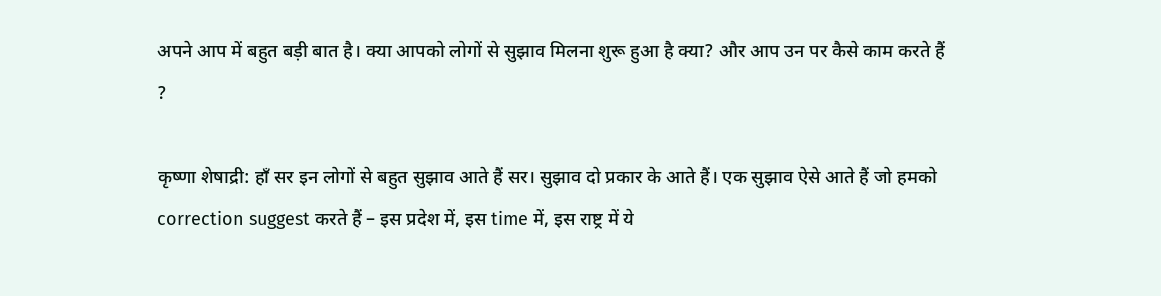अपने आप में बहुत बड़ी बात है। क्या आपको लोगों से सुझाव मिलना शुरू हुआ है क्या? और आप उन पर कैसे काम करते हैं ?

कृष्णा शेषाद्री: हाँ सर इन लोगों से बहुत सुझाव आते हैं सर। सुझाव दो प्रकार के आते हैं। एक सुझाव ऐसे आते हैं जो हमको correction suggest करते हैं – इस प्रदेश में, इस time में, इस राष्ट्र में ये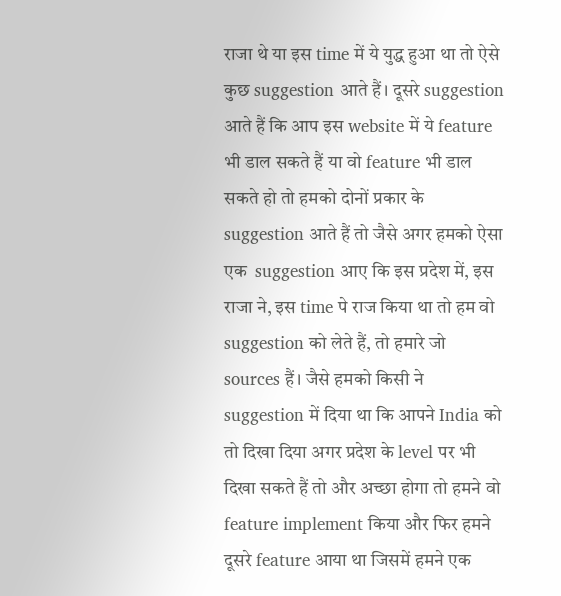राजा थे या इस time में ये युद्ध हुआ था तो ऐसे कुछ suggestion आते हैं। दूसरे suggestion आते हैं कि आप इस website में ये feature भी डाल सकते हैं या वो feature भी डाल सकते हो तो हमको दोनों प्रकार के suggestion आते हैं तो जैसे अगर हमको ऐसा एक  suggestion आए कि इस प्रदेश में, इस राजा ने, इस time पे राज किया था तो हम वो suggestion को लेते हैं, तो हमारे जो sources हैं। जैसे हमको किसी ने suggestion में दिया था कि आपने India को तो दिखा दिया अगर प्रदेश के level पर भी दिखा सकते हैं तो और अच्छा होगा तो हमने वो feature implement किया और फिर हमने दूसरे feature आया था जिसमें हमने एक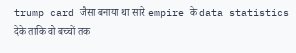trump card जैसा बनाया था सारे empire के data statistics देके ताकि वो बच्चों तक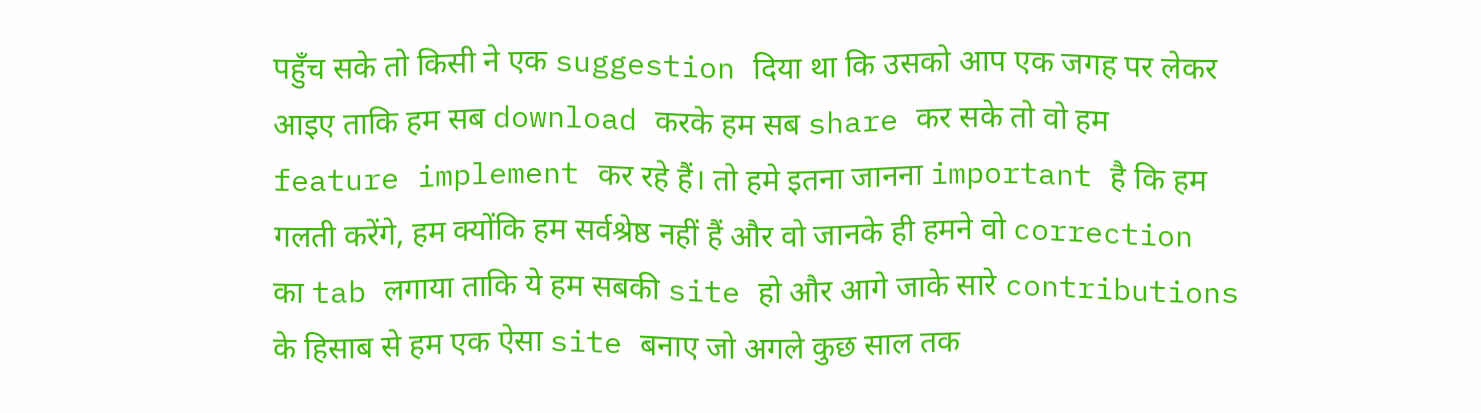पहुँच सके तो किसी ने एक suggestion दिया था कि उसको आप एक जगह पर लेकर आइए ताकि हम सब download करके हम सब share कर सके तो वो हम feature implement कर रहे हैं। तो हमे इतना जानना important है कि हम गलती करेंगे, हम क्योंकि हम सर्वश्रेष्ठ नहीं हैं और वो जानके ही हमने वो correction का tab लगाया ताकि ये हम सबकी site हो और आगे जाके सारे contributions के हिसाब से हम एक ऐसा site बनाए जो अगले कुछ साल तक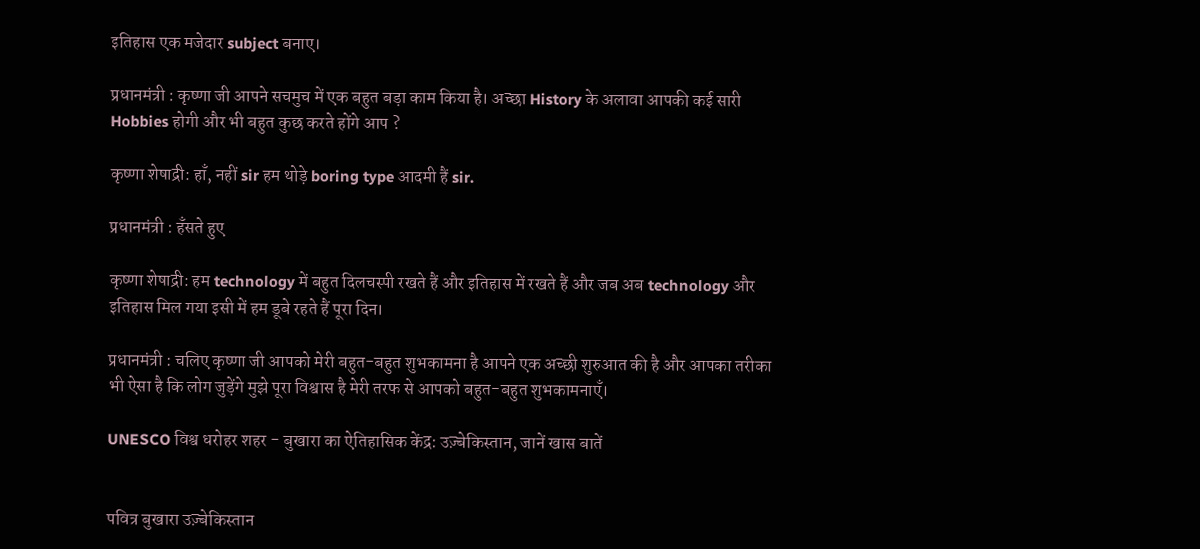इतिहास एक मजेदार subject बनाए।

प्रधानमंत्री : कृष्णा जी आपने सचमुच में एक बहुत बड़ा काम किया है। अच्छा History के अलावा आपकी कई सारी Hobbies होगी और भी बहुत कुछ करते होंगे आप ?

कृष्णा शेषाद्री: हाँ, नहीं sir हम थोड़े boring type आदमी हैं sir.

प्रधानमंत्री : हँसते हुए

कृष्णा शेषाद्री: हम technology में बहुत दिलचस्पी रखते हैं और इतिहास में रखते हैं और जब अब technology और इतिहास मिल गया इसी में हम डूबे रहते हैं पूरा दिन।

प्रधानमंत्री : चलिए कृष्णा जी आपको मेरी बहुत-बहुत शुभकामना है आपने एक अच्छी शुरुआत की है और आपका तरीका भी ऐसा है कि लोग जुड़ेंगे मुझे पूरा विश्वास है मेरी तरफ से आपको बहुत-बहुत शुभकामनाएँ।

UNESCO विश्व धरोहर शहर - बुखारा का ऐतिहासिक केंद्र: उज़्बेकिस्तान, जानें खास बातें


पवित्र बुखारा उज़्बेकिस्तान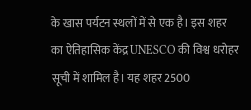के खास पर्यटन स्थलों में से एक है। इस शहर का ऐतिहासिक केंद्र UNESCO की विश्व धरोहर सूची में शामिल है। यह शहर 2500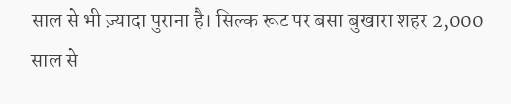साल से भी ज़्यादा पुराना है। सिल्क रूट पर बसा बुखारा शहर 2,000 साल से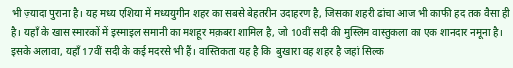भी ज़्यादा पुराना है। यह मध्य एशिया में मध्ययुगीन शहर का सबसे बेहतरीन उदाहरण है, जिसका शहरी ढांचा आज भी काफी हद तक वैसा ही है। यहाँ के खास स्मारकों में इस्माइल समानी का मशहूर मक़बरा शामिल है, जो 10वीं सदी की मुस्लिम वास्तुकला का एक शानदार नमूना है। इसके अलावा, यहाँ 17वीं सदी के कई मदरसे भी हैं। वास्तिकता यह है कि  बुखारा वह शहर है जहां सिल्क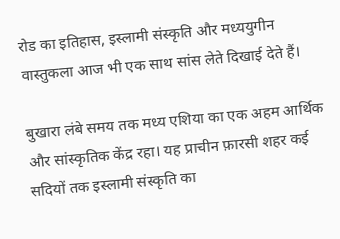रोड का इतिहास, इस्लामी संस्कृति और मध्ययुगीन वास्तुकला आज भी एक साथ सांस लेते दिखाई देते हैं।

बुखारा लंबे समय तक मध्य एशिया का एक अहम आर्थिक और सांस्कृतिक केंद्र रहा। यह प्राचीन फ़ारसी शहर कई सदियों तक इस्लामी संस्कृति का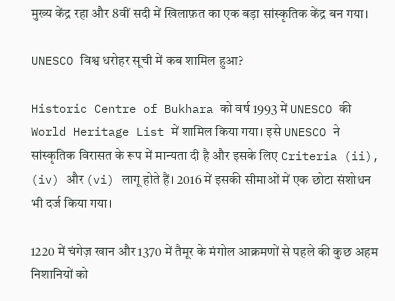मुख्य केंद्र रहा और 8वीं सदी में खिलाफ़त का एक बड़ा सांस्कृतिक केंद्र बन गया।

UNESCO विश्व धरोहर सूची में कब शामिल हुआ?

Historic Centre of Bukhara को वर्ष 1993 में UNESCO की World Heritage List में शामिल किया गया। इसे UNESCO ने सांस्कृतिक विरासत के रूप में मान्यता दी है और इसके लिए Criteria (ii), (iv) और (vi) लागू होते हैं। 2016 में इसकी सीमाओं में एक छोटा संशोधन भी दर्ज किया गया।

1220 में चंगेज़ खान और 1370 में तैमूर के मंगोल आक्रमणों से पहले की कुछ अहम निशानियों को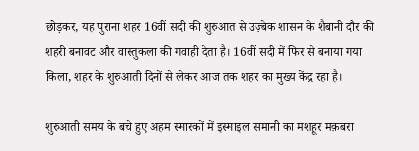छोड़कर, यह पुराना शहर 16वीं सदी की शुरुआत से उज़्बेक शासन के शैबानी दौर की शहरी बनावट और वास्तुकला की गवाही देता है। 16वीं सदी में फिर से बनाया गया किला, शहर के शुरुआती दिनों से लेकर आज तक शहर का मुख्य केंद्र रहा है।

शुरुआती समय के बचे हुए अहम स्मारकों में इस्माइल समानी का मशहूर मक़बरा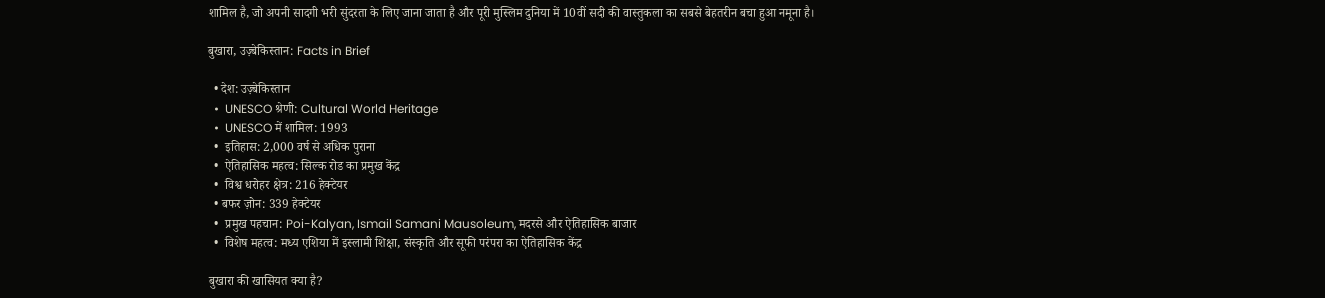शामिल है, जो अपनी सादगी भरी सुंदरता के लिए जाना जाता है और पूरी मुस्लिम दुनिया में 10वीं सदी की वास्तुकला का सबसे बेहतरीन बचा हुआ नमूना है।

बुखारा, उज़्बेकिस्तान: Facts in Brief

  • देश: उज़्बेकिस्तान
  •  UNESCO श्रेणी: Cultural World Heritage
  •  UNESCO में शामिल: 1993
  •  इतिहास: 2,000 वर्ष से अधिक पुराना
  •  ऐतिहासिक महत्व: सिल्क रोड का प्रमुख केंद्र
  •  विश्व धरोहर क्षेत्र: 216 हेक्टेयर
  • बफर ज़ोन: 339 हेक्टेयर
  •  प्रमुख पहचान: Poi-Kalyan, Ismail Samani Mausoleum, मदरसे और ऐतिहासिक बाजार
  •  विशेष महत्व: मध्य एशिया में इस्लामी शिक्षा, संस्कृति और सूफी परंपरा का ऐतिहासिक केंद्र

बुखारा की खासियत क्या है?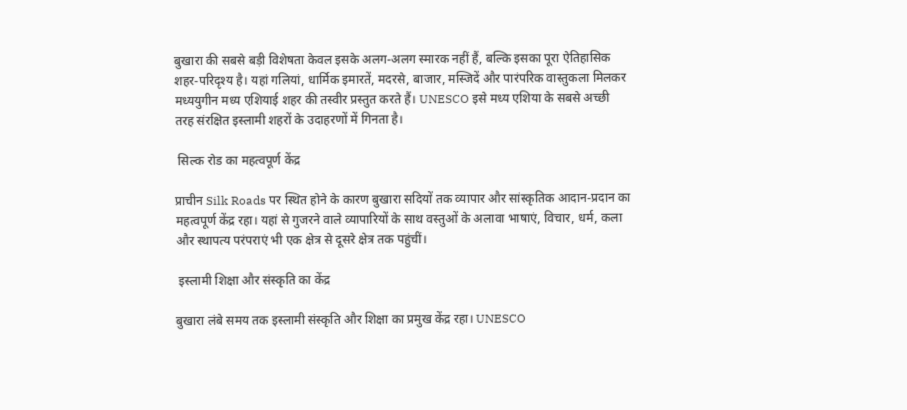बुखारा की सबसे बड़ी विशेषता केवल इसके अलग-अलग स्मारक नहीं हैं, बल्कि इसका पूरा ऐतिहासिक शहर-परिदृश्य है। यहां गलियां, धार्मिक इमारतें, मदरसे, बाजार, मस्जिदें और पारंपरिक वास्तुकला मिलकर मध्ययुगीन मध्य एशियाई शहर की तस्वीर प्रस्तुत करते हैं। UNESCO इसे मध्य एशिया के सबसे अच्छी तरह संरक्षित इस्लामी शहरों के उदाहरणों में गिनता है।

 सिल्क रोड का महत्वपूर्ण केंद्र

प्राचीन Silk Roads पर स्थित होने के कारण बुखारा सदियों तक व्यापार और सांस्कृतिक आदान-प्रदान का महत्वपूर्ण केंद्र रहा। यहां से गुजरने वाले व्यापारियों के साथ वस्तुओं के अलावा भाषाएं, विचार, धर्म, कला और स्थापत्य परंपराएं भी एक क्षेत्र से दूसरे क्षेत्र तक पहुंचीं।

 इस्लामी शिक्षा और संस्कृति का केंद्र

बुखारा लंबे समय तक इस्लामी संस्कृति और शिक्षा का प्रमुख केंद्र रहा। UNESCO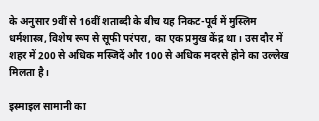के अनुसार 9वीं से 16वीं शताब्दी के बीच यह निकट-पूर्व में मुस्लिम धर्मशास्त्र, विशेष रूप से सूफी परंपरा, का एक प्रमुख केंद्र था। उस दौर में शहर में 200 से अधिक मस्जिदें और 100 से अधिक मदरसे होने का उल्लेख मिलता है।

इस्माइल सामानी का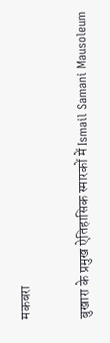मकबरा

बुखारा के प्रमुख ऐतिहासिक स्मारकों में Ismail Samani Mausoleum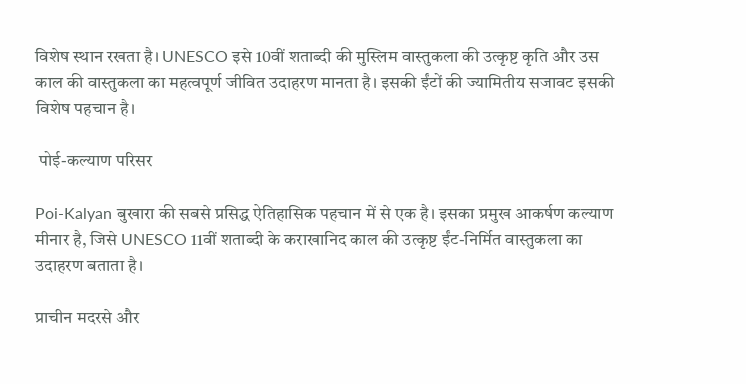विशेष स्थान रखता है। UNESCO इसे 10वीं शताब्दी की मुस्लिम वास्तुकला की उत्कृष्ट कृति और उस काल की वास्तुकला का महत्वपूर्ण जीवित उदाहरण मानता है। इसकी ईंटों की ज्यामितीय सजावट इसकी विशेष पहचान है।

 पोई-कल्याण परिसर

Poi-Kalyan बुखारा की सबसे प्रसिद्ध ऐतिहासिक पहचान में से एक है। इसका प्रमुख आकर्षण कल्याण मीनार है, जिसे UNESCO 11वीं शताब्दी के कराखानिद काल की उत्कृष्ट ईंट-निर्मित वास्तुकला का उदाहरण बताता है।

प्राचीन मदरसे और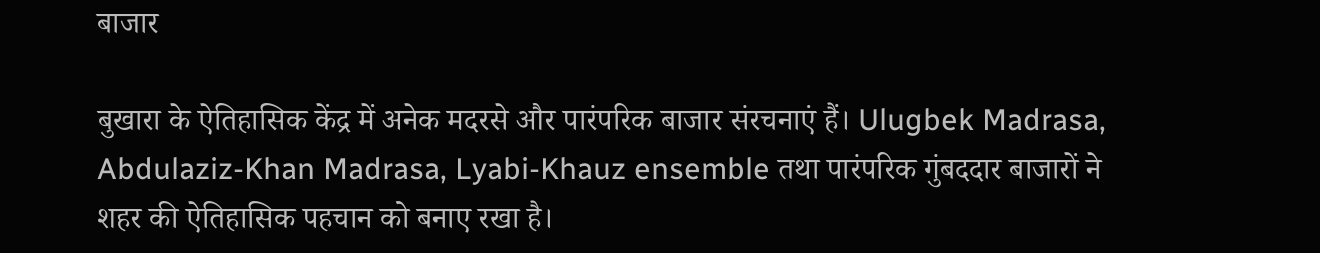बाजार

बुखारा के ऐतिहासिक केंद्र में अनेक मदरसे और पारंपरिक बाजार संरचनाएं हैं। Ulugbek Madrasa, Abdulaziz-Khan Madrasa, Lyabi-Khauz ensemble तथा पारंपरिक गुंबददार बाजारों ने शहर की ऐतिहासिक पहचान को बनाए रखा है।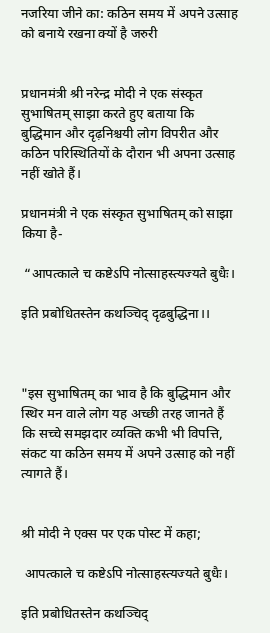नजरिया जीने का: कठिन समय में अपने उत्साह को बनाये रखना क्यों है जरुरी


प्रधानमंत्री श्री नरेन्‍द्र मोदी ने एक संस्कृत सुभाषितम् साझा करते हुए बताया कि बुद्धिमान और दृढ़निश्चयी लोग विपरीत और कठिन परिस्थितियों के दौरान भी अपना उत्साह नहीं खोते हैं।

प्रधानमंत्री ने एक संस्कृत सुभाषितम् को साझा किया है-

 “आपत्काले च कष्टेऽपि नोत्साहस्त्यज्यते बुधैः।

इति प्रबोधितस्तेन कथञ्चिद् दृढबुद्धिना।।



"इस सुभाषितम् का भाव है कि बुद्धिमान और स्थिर मन वाले लोग यह अच्छी तरह जानते हैं कि सच्चे समझदार व्यक्ति कभी भी विपत्ति, संकट या कठिन समय में अपने उत्साह को नहीं त्यागते हैं।


श्री मोदी ने एक्‍स पर एक पोस्ट में कहा;

 आपत्काले च कष्टेऽपि नोत्साहस्त्यज्यते बुधैः।

इति प्रबोधितस्तेन कथञ्चिद्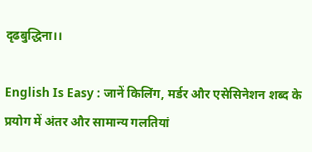दृढबुद्धिना।।

English Is Easy : जानें किलिंग, मर्डर और एसेसिनेशन शब्द के प्रयोग में अंतर और सामान्य गलतियां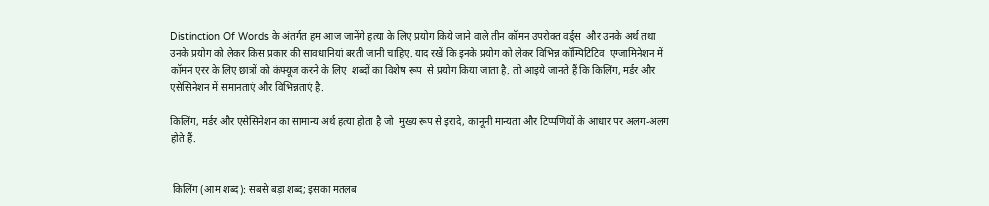Distinction Of Words के अंतर्गत हम आज जानेंगे हत्या के लिए प्रयोग किये जाने वाले तीन कॉमन उपरोक्त वर्ड्स  और उनके अर्थ तथा उनके प्रयोग को लेकर किस प्रकार की सावधानियां बरती जानी चाहिए. याद रखें कि इनके प्रयोग को लेकर विभिन्न कॉम्पिटिटिव  एग्जामिनेशन में कॉमन एरर के लिए छात्रों को कंफ्यूज करने के लिए  शब्दों का विशेष रूप  से प्रयोग किया जाता है. तो आइये जानते हैं कि किलिंग, मर्डर और एसेसिनेशन में समानताएं और विभिन्नताएं है.

किलिंग, मर्डर और एसेसिनेशन का सामान्य अर्थ हत्या होता है जो  मुख्य रूप से इरादे, कानूनी मान्यता और टिप्पणियों के आधार पर अलग-अलग होते हैं.


 किलिंग (आम शब्द): सबसे बड़ा शब्द; इसका मतलब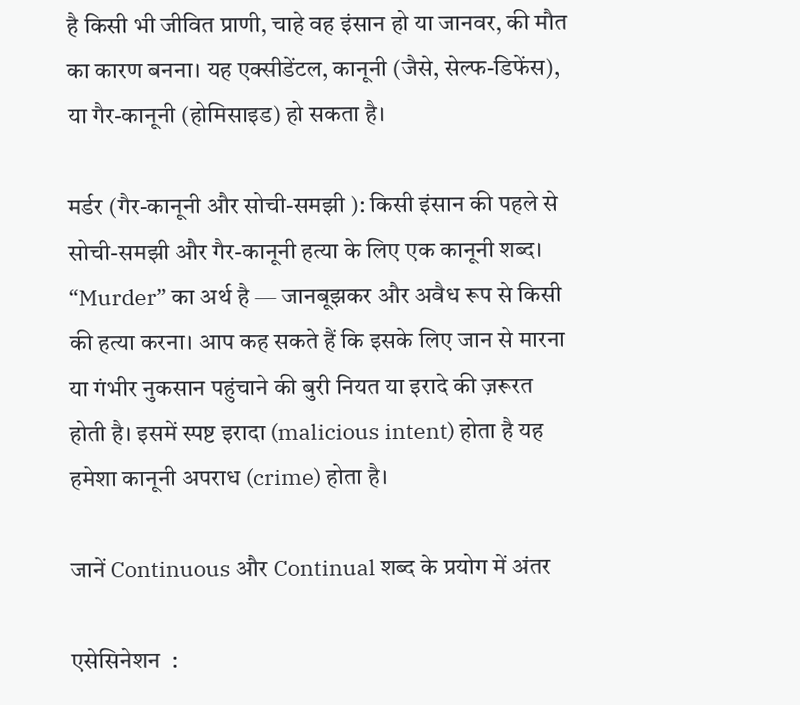है किसी भी जीवित प्राणी, चाहे वह इंसान हो या जानवर, की मौत का कारण बनना। यह एक्सीडेंटल, कानूनी (जैसे, सेल्फ-डिफेंस), या गैर-कानूनी (होमिसाइड) हो सकता है।

मर्डर (गैर-कानूनी और सोची-समझी ): किसी इंसान की पहले से सोची-समझी और गैर-कानूनी हत्या के लिए एक कानूनी शब्द। “Murder” का अर्थ है — जानबूझकर और अवैध रूप से किसी की हत्या करना। आप कह सकते हैं कि इसके लिए जान से मारना या गंभीर नुकसान पहुंचाने की बुरी नियत या इरादे की ज़रूरत होती है। इसमें स्पष्ट इरादा (malicious intent) होता है यह हमेशा कानूनी अपराध (crime) होता है।

जानें Continuous और Continual शब्द के प्रयोग में अंतर

एसेसिनेशन  :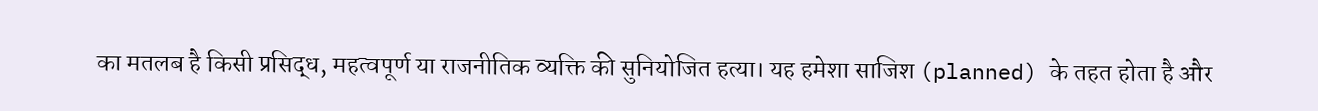का मतलब है किसी प्रसिद्ध, महत्वपूर्ण या राजनीतिक व्यक्ति की सुनियोजित हत्या। यह हमेशा साजिश (planned) के तहत होता है और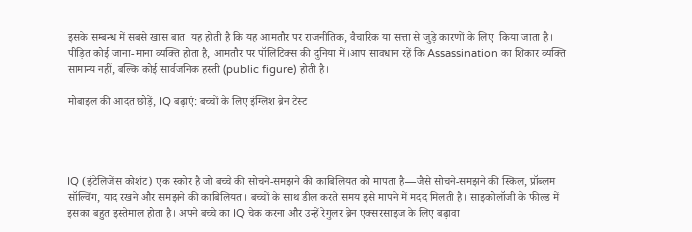इसके सम्बन्ध में सबसे खास बात  यह होती है कि यह आमतौर पर राजनीतिक, वैचारिक या सत्ता से जुड़े कारणों के लिए  किया जाता है। पीड़ित कोई जाना-माना व्यक्ति होता है, आमतौर पर पॉलिटिक्स की दुनिया में।आप सावधान रहें कि Assassination का शिकार व्यक्ति सामान्य नहीं, बल्कि कोई सार्वजनिक हस्ती (public figure) होती है।

मोबाइल की आदत छोड़ें, IQ बढ़ाएं: बच्चों के लिए इंग्लिश ब्रेन टेस्ट




IQ (इंटेलिजेंस कोशंट) एक स्कोर है जो बच्चे की सोचने-समझने की काबिलियत को मापता है—जैसे सोचने-समझने की स्किल, प्रॉब्लम सॉल्विंग, याद रखने और समझने की काबिलियत। बच्चों के साथ डील करते समय इसे मापने में मदद मिलती है। साइकोलॉजी के फील्ड में इसका बहुत इस्तेमाल होता है। अपने बच्चे का IQ चेक करना और उन्हें रेगुलर ब्रेन एक्सरसाइज के लिए बढ़ावा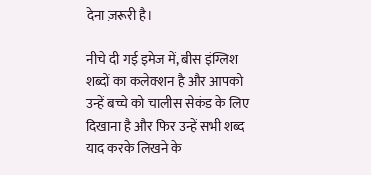देना ज़रूरी है।

नीचे दी गई इमेज में, बीस इंग्लिश शब्दों का कलेक्शन है और आपको उन्हें बच्चे को चालीस सेकंड के लिए दिखाना है और फिर उन्हें सभी शब्द याद करके लिखने के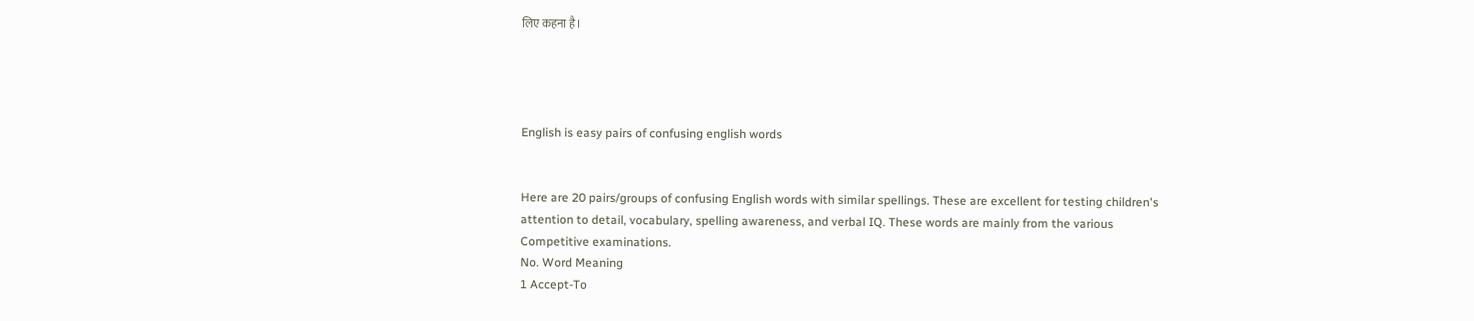लिए कहना है।




English is easy pairs of confusing english words


Here are 20 pairs/groups of confusing English words with similar spellings. These are excellent for testing children's attention to detail, vocabulary, spelling awareness, and verbal IQ. These words are mainly from the various Competitive examinations.
No. Word Meaning
1 Accept-To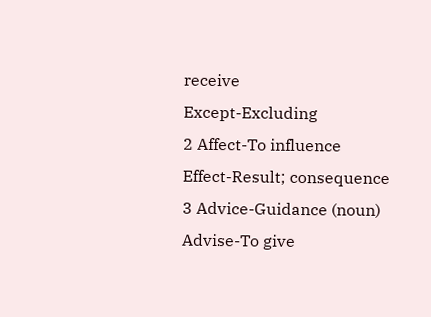receive
Except-Excluding
2 Affect-To influence
Effect-Result; consequence
3 Advice-Guidance (noun)
Advise-To give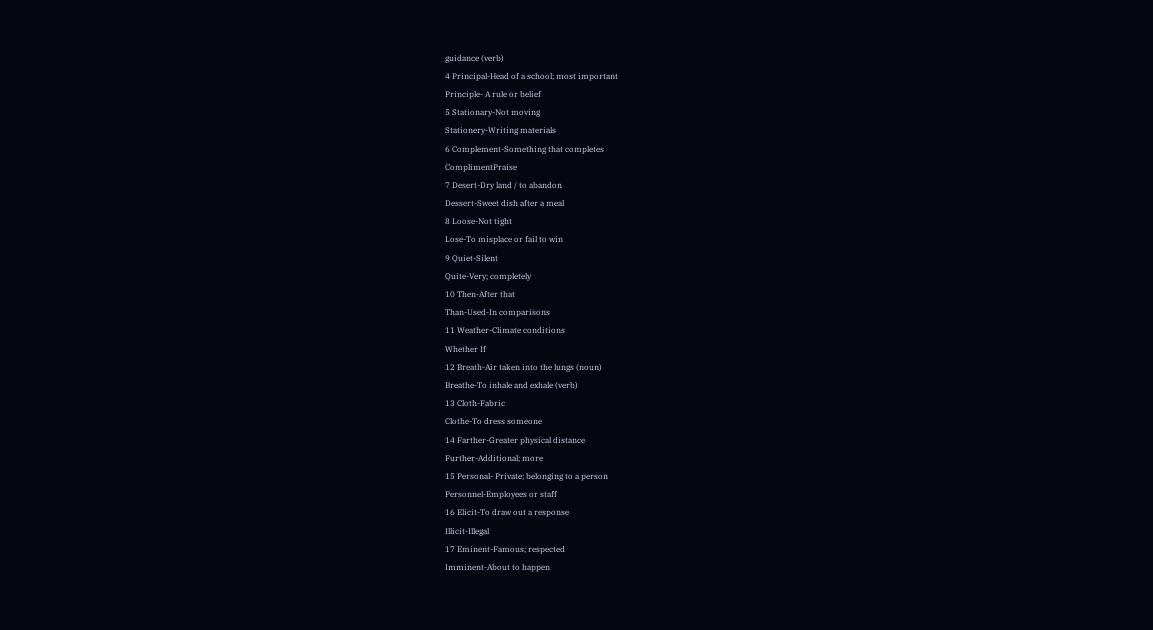guidance (verb)
4 Principal-Head of a school; most important
Principle- A rule or belief
5 Stationary-Not moving
Stationery-Writing materials
6 Complement-Something that completes
ComplimentPraise
7 Desert-Dry land / to abandon
Dessert-Sweet dish after a meal
8 Loose-Not tight
Lose-To misplace or fail to win
9 Quiet-Silent
Quite-Very; completely
10 Then-After that
Than-Used-In comparisons
11 Weather-Climate conditions
Whether If
12 Breath-Air taken into the lungs (noun)
Breathe-To inhale and exhale (verb)
13 Cloth-Fabric
Clothe-To dress someone
14 Farther-Greater physical distance
Further-Additional; more
15 Personal- Private; belonging to a person
Personnel-Employees or staff
16 Elicit-To draw out a response
Illicit-Illegal
17 Eminent-Famous; respected
Imminent-About to happen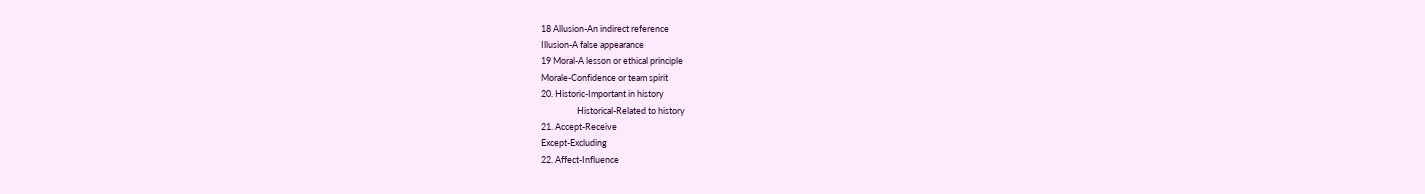18 Allusion-An indirect reference
Illusion-A false appearance
19 Moral-A lesson or ethical principle
Morale-Confidence or team spirit
20. Historic-Important in history
                  Historical-Related to history
21. Accept-Receive
Except-Excluding
22. Affect-Influence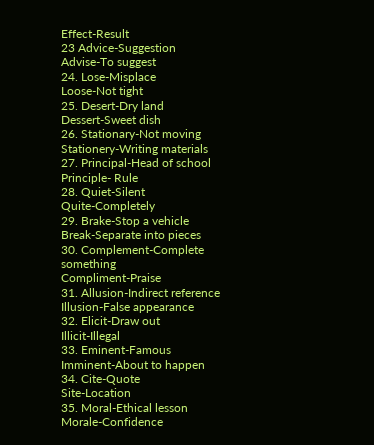Effect-Result
23 Advice-Suggestion
Advise-To suggest
24. Lose-Misplace
Loose-Not tight
25. Desert-Dry land
Dessert-Sweet dish
26. Stationary-Not moving
Stationery-Writing materials
27. Principal-Head of school
Principle- Rule
28. Quiet-Silent
Quite-Completely
29. Brake-Stop a vehicle
Break-Separate into pieces
30. Complement-Complete something
Compliment-Praise
31. Allusion-Indirect reference
Illusion-False appearance
32. Elicit-Draw out
Illicit-Illegal
33. Eminent-Famous
Imminent-About to happen
34. Cite-Quote
Site-Location
35. Moral-Ethical lesson
Morale-Confidence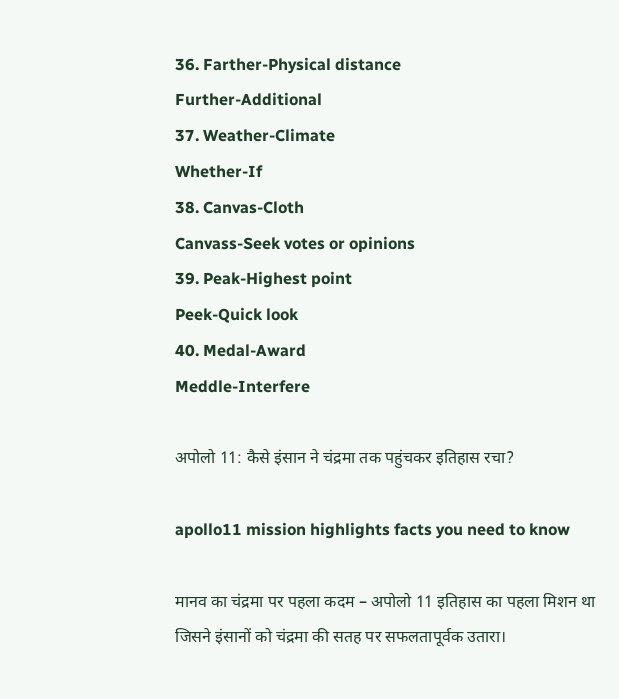36. Farther-Physical distance
Further-Additional
37. Weather-Climate
Whether-If
38. Canvas-Cloth
Canvass-Seek votes or opinions
39. Peak-Highest point
Peek-Quick look
40. Medal-Award
Meddle-Interfere

अपोलो 11: कैसे इंसान ने चंद्रमा तक पहुंचकर इतिहास रचा?

apollo11 mission highlights facts you need to know

मानव का चंद्रमा पर पहला कदम – अपोलो 11 इतिहास का पहला मिशन था जिसने इंसानों को चंद्रमा की सतह पर सफलतापूर्वक उतारा।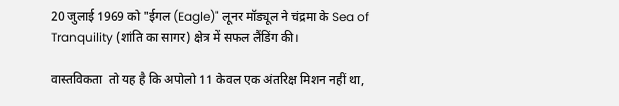20 जुलाई 1969 को "ईगल (Eagle)" लूनर मॉड्यूल ने चंद्रमा के Sea of Tranquility (शांति का सागर) क्षेत्र में सफल लैंडिंग की।

वास्तविकता  तो यह है कि अपोलो 11 केवल एक अंतरिक्ष मिशन नहीं था,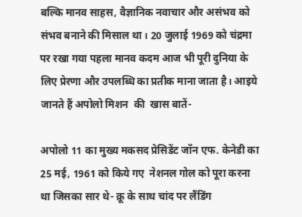बल्कि मानव साहस, वैज्ञानिक नवाचार और असंभव को संभव बनाने की मिसाल था। 20 जुलाई 1969 को चंद्रमा पर रखा गया पहला मानव कदम आज भी पूरी दुनिया के लिए प्रेरणा और उपलब्धि का प्रतीक माना जाता है। आइये जानते हैं अपोलो मिशन  की  खास बातें-

अपोलो 11 का मुख्य मकसद प्रेसिडेंट जॉन एफ. केनेडी का 25 मई, 1961 को किये गए  नेशनल गोल को पूरा करना था जिसका सार थे- क्रू के साथ चांद पर लैंडिंग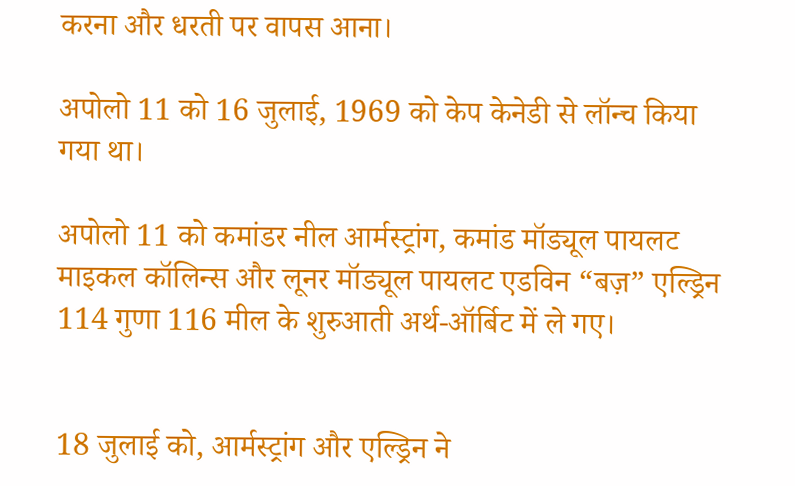करना और धरती पर वापस आना।

अपोलो 11 को 16 जुलाई, 1969 को केप केनेडी से लॉन्च किया गया था।

अपोलो 11 को कमांडर नील आर्मस्ट्रांग, कमांड मॉड्यूल पायलट माइकल कॉलिन्स और लूनर मॉड्यूल पायलट एडविन “बज़” एल्ड्रिन 114 गुणा 116 मील के शुरुआती अर्थ-ऑर्बिट में ले गए।


18 जुलाई को, आर्मस्ट्रांग और एल्ड्रिन ने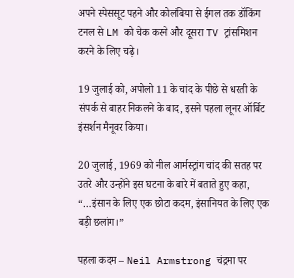अपने स्पेससूट पहने और कोलंबिया से ईगल तक डॉकिंग टनल से LM को चेक करने और दूसरा TV ट्रांसमिशन करने के लिए चढ़े।

19 जुलाई को, अपोलो 11 के चांद के पीछे से धरती के संपर्क से बाहर निकलने के बाद, इसने पहला लूनर ऑर्बिट इंसर्शन मैनूवर किया।

20 जुलाई, 1969 को नील आर्मस्ट्रांग चांद की सतह पर उतरे और उन्होंने इस घटना के बारे में बताते हुए कहा, “…इंसान के लिए एक छोटा कदम, इंसानियत के लिए एक बड़ी छलांग।”

पहला कदम – Neil Armstrong चंद्रमा पर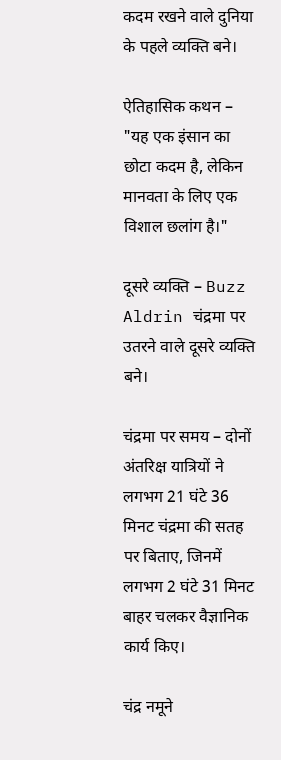कदम रखने वाले दुनिया के पहले व्यक्ति बने।

ऐतिहासिक कथन – "यह एक इंसान का छोटा कदम है, लेकिन मानवता के लिए एक विशाल छलांग है।"

दूसरे व्यक्ति – Buzz Aldrin चंद्रमा पर उतरने वाले दूसरे व्यक्ति बने।

चंद्रमा पर समय – दोनों अंतरिक्ष यात्रियों ने लगभग 21 घंटे 36 मिनट चंद्रमा की सतह पर बिताए, जिनमें लगभग 2 घंटे 31 मिनट बाहर चलकर वैज्ञानिक कार्य किए।

चंद्र नमूने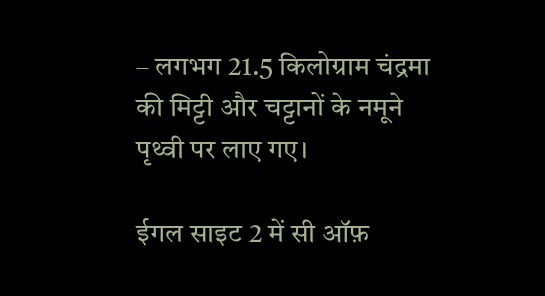– लगभग 21.5 किलोग्राम चंद्रमा की मिट्टी और चट्टानों के नमूने पृथ्वी पर लाए गए।

ईगल साइट 2 में सी ऑफ़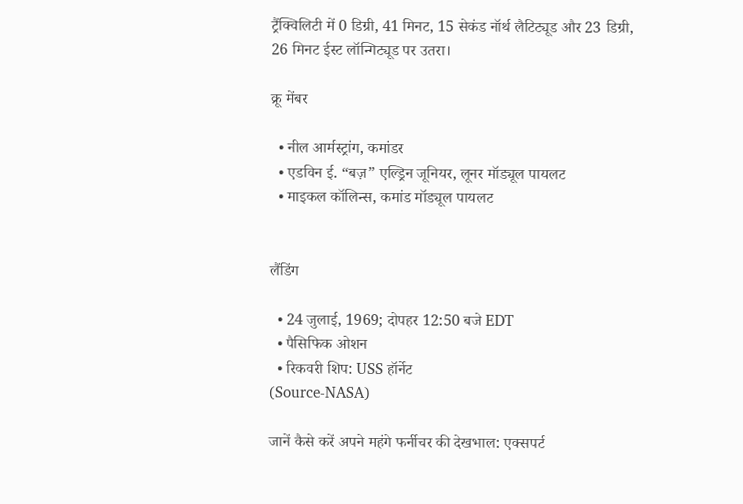ट्रैंक्विलिटी में 0 डिग्री, 41 मिनट, 15 सेकंड नॉर्थ लैटिट्यूड और 23 डिग्री, 26 मिनट ईस्ट लॉन्गिट्यूड पर उतरा।

क्रू मेंबर

  • नील आर्मस्ट्रांग, कमांडर
  • एडविन ई. “बज़” एल्ड्रिन जूनियर, लूनर मॉड्यूल पायलट
  • माइकल कॉलिन्स, कमांड मॉड्यूल पायलट


लैंडिंग

  • 24 जुलाई, 1969; दोपहर 12:50 बजे EDT
  • पैसिफिक ओशन
  • रिकवरी शिप: USS हॉर्नेट
(Source-NASA)

जानें कैसे करें अपने महंगे फर्नीचर की देखभाल: एक्सपर्ट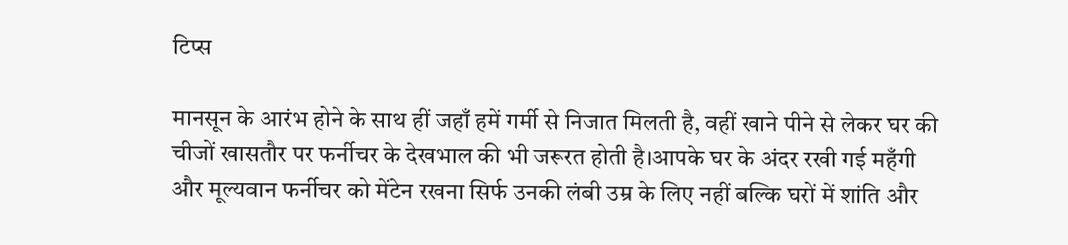टिप्स

मानसून के आरंभ होने के साथ हीं जहाँ हमें गर्मी से निजात मिलती है, वहीं खाने पीने से लेकर घर की चीजों खासतौर पर फर्नीचर के देखभाल की भी जरूरत होती है।आपके घर के अंदर रखी गई महँगी और मूल्यवान फर्नीचर को मेंटेन रखना सिर्फ उनकी लंबी उम्र के लिए नहीं बल्कि घरों में शांति और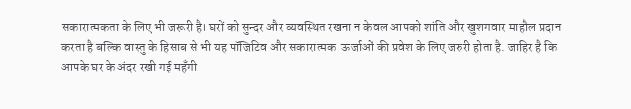सकारात्मकता के लिए भी जरूरी है। घरों को सुन्दर और व्यवस्थित रखना न केवल आपको शांति और खुशगवार माहौल प्रदान करता है बल्कि वास्तु के हिसाब से भी यह पॉजिटिव और सकारात्मक  ऊर्जाओं की प्रवेश के लिए जरुरी होता है. जाहिर है कि आपके घर के अंदर रखी गई महँगी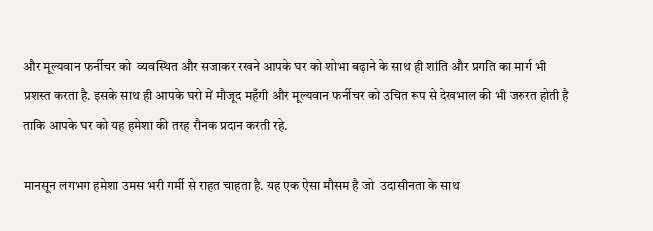और मूल्यवान फर्नीचर को  व्यवस्थित और सजाकर रखने आपके घर को शोभा बढ़ाने के साथ ही शांति और प्रगति का मार्ग भी प्रशस्त करता है. इसके साथ ही आपके घरो में मौजूद महँगी और मूल्यवान फर्नीचर को उचित रूप से देखभाल की भी जरुरत होती है ताकि आपके घर को यह हमेशा की तरह रौनक प्रदान करती रहे.

मानसून लगभग हमेशा उमस भरी गर्मी से राहत चाहता है. यह एक ऐसा मौसम है जो  उदासीनता के साथ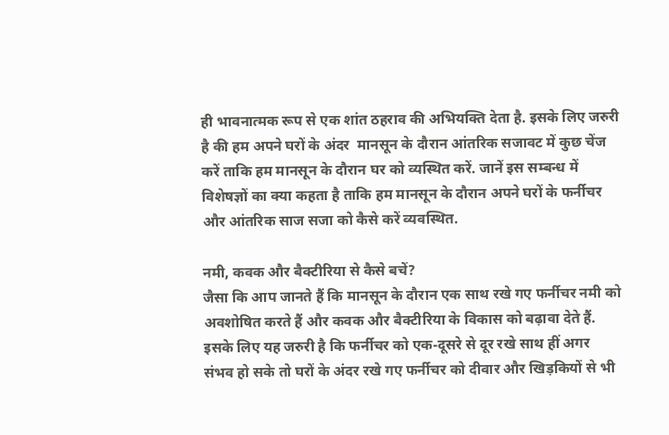ही भावनात्मक रूप से एक शांत ठहराव की अभियक्ति देता है. इसके लिए जरुरी है की हम अपने घरों के अंदर  मानसून के दौरान आंतरिक सजावट में कुछ चेंज करें ताकि हम मानसून के दौरान घर को व्यस्थित करें. जानें इस सम्बन्ध में विशेषज्ञों का क्या कहता है ताकि हम मानसून के दौरान अपने घरों के फर्नीचर और आंतरिक साज सजा को कैसे करें व्यवस्थित.

नमी, कवक और बैक्टीरिया से कैसे बचें?
जैसा कि आप जानते हैं कि मानसून के दौरान एक साथ रखे गए फर्नीचर नमी को अवशोषित करते हैं और कवक और बैक्टीरिया के विकास को बढ़ावा देते हैं. इसके लिए यह जरुरी है कि फर्नीचर को एक-दूसरे से दूर रखे साथ हीं अगर संभव हो सके तो घरों के अंदर रखे गए फर्नीचर को दीवार और खिड़कियों से भी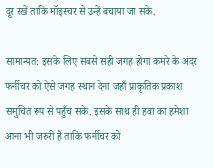दूर रखें ताकि मॉइस्चर से उन्हें बचाया जा सके.

सामान्यत: इसके लिए सबसे सही जगह होगा कमरे के अंदर फर्नीचर को ऐसे जगह स्थान देना जहाँ प्राकृतिक प्रकाश समुचित रूप से पहुँच सके. इसके साथ ही हवा का हमेशा आना भी जरुरी है ताकि फर्नीचर को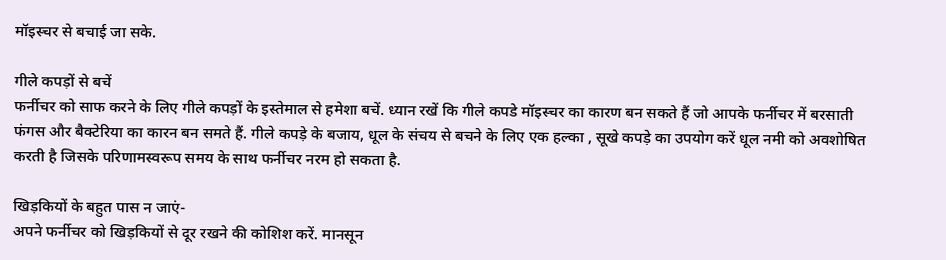मॉइस्चर से बचाई जा सके.

गीले कपड़ों से बचें
फर्नीचर को साफ करने के लिए गीले कपड़ों के इस्तेमाल से हमेशा बचें. ध्यान रखें कि गीले कपडे मॉइस्चर का कारण बन सकते हैं जो आपके फर्नीचर में बरसाती फंगस और बैक्टेरिया का कारन बन समते हैं. गीले कपड़े के बजाय, धूल के संचय से बचने के लिए एक हल्का , सूखे कपड़े का उपयोग करें धूल नमी को अवशोषित करती है जिसके परिणामस्वरूप समय के साथ फर्नीचर नरम हो सकता है.

खिड़कियों के बहुत पास न जाएं-
अपने फर्नीचर को खिड़कियों से दूर रखने की कोशिश करें. मानसून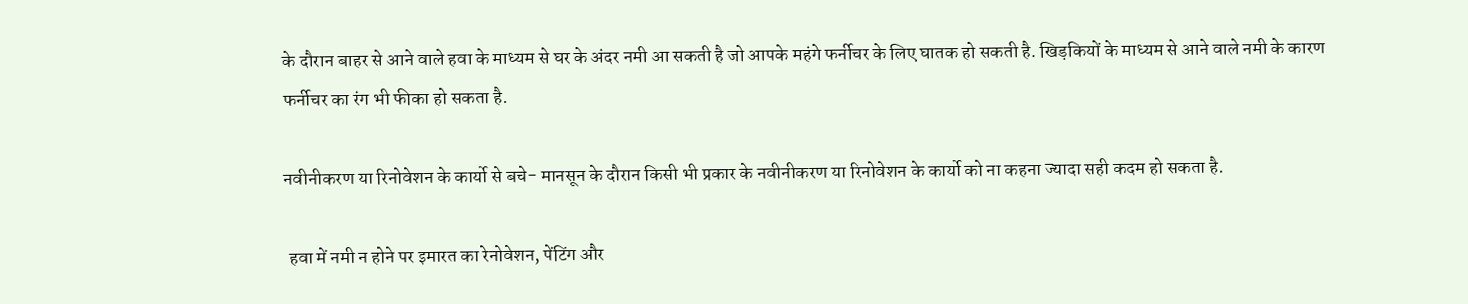के दौरान बाहर से आने वाले हवा के माध्यम से घर के अंदर नमी आ सकती है जो आपके महंगे फर्नीचर के लिए घातक हो सकती है. खिड़कियों के माध्यम से आने वाले नमी के कारण  फर्नीचर का रंग भी फीका हो सकता है.

नवीनीकरण या रिनोवेशन के कार्यो से बचे- मानसून के दौरान किसी भी प्रकार के नवीनीकरण या रिनोवेशन के कार्यो को ना कहना ज्यादा सही कदम हो सकता है.

 हवा में नमी न होने पर इमारत का रेनोवेशन, पेंटिंग और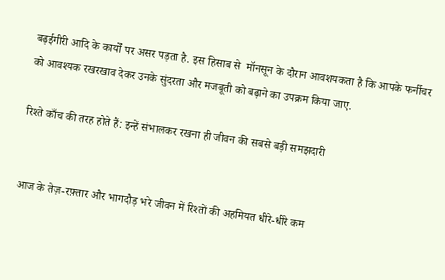बढ़ईगीरी आदि के कार्यों पर असर पड़ता है. इस हिसाब से  मॉनसून के दौरान आवशयकता है कि आपके फर्नीचर  को आवश्यक रखरखाव देकर उनके सुंदरता और मजबूती को बढ़ाने का उपक्रम किया जाए.

रिश्ते काँच की तरह होते हैं: इन्हें संभालकर रखना ही जीवन की सबसे बड़ी समझदारी


आज के तेज़-रफ़्तार और भागदौड़ भरे जीवन में रिश्तों की अहमियत धीरे-धीरे कम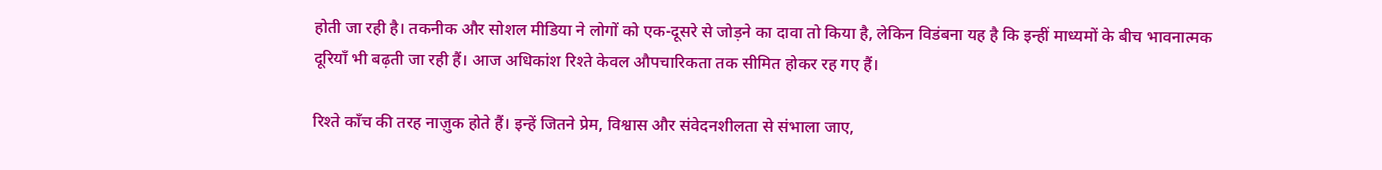होती जा रही है। तकनीक और सोशल मीडिया ने लोगों को एक-दूसरे से जोड़ने का दावा तो किया है, लेकिन विडंबना यह है कि इन्हीं माध्यमों के बीच भावनात्मक दूरियाँ भी बढ़ती जा रही हैं। आज अधिकांश रिश्ते केवल औपचारिकता तक सीमित होकर रह गए हैं।

रिश्ते काँच की तरह नाज़ुक होते हैं। इन्हें जितने प्रेम, विश्वास और संवेदनशीलता से संभाला जाए,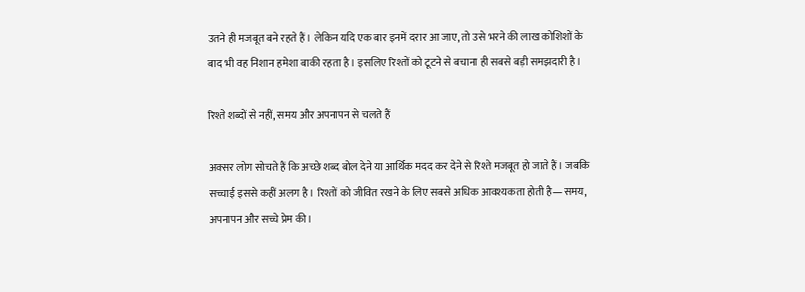उतने ही मजबूत बने रहते हैं। लेकिन यदि एक बार इनमें दरार आ जाए, तो उसे भरने की लाख कोशिशों के बाद भी वह निशान हमेशा बाकी रहता है। इसलिए रिश्तों को टूटने से बचाना ही सबसे बड़ी समझदारी है।

रिश्ते शब्दों से नहीं, समय और अपनापन से चलते हैं

अक्सर लोग सोचते हैं कि अच्छे शब्द बोल देने या आर्थिक मदद कर देने से रिश्ते मजबूत हो जाते हैं। जबकि सच्चाई इससे कहीं अलग है। रिश्तों को जीवित रखने के लिए सबसे अधिक आवश्यकता होती है—समय, अपनापन और सच्चे प्रेम की।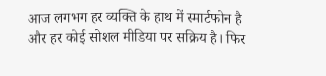आज लगभग हर व्यक्ति के हाथ में स्मार्टफोन है और हर कोई सोशल मीडिया पर सक्रिय है। फिर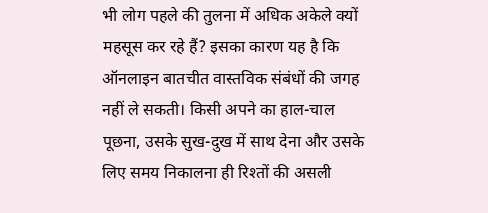भी लोग पहले की तुलना में अधिक अकेले क्यों महसूस कर रहे हैं? इसका कारण यह है कि ऑनलाइन बातचीत वास्तविक संबंधों की जगह नहीं ले सकती। किसी अपने का हाल-चाल पूछना, उसके सुख-दुख में साथ देना और उसके लिए समय निकालना ही रिश्तों की असली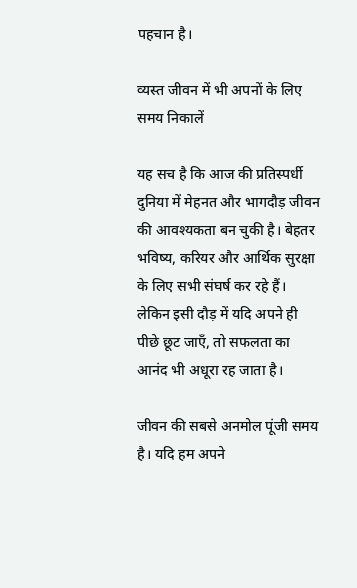पहचान है।

व्यस्त जीवन में भी अपनों के लिए समय निकालें

यह सच है कि आज की प्रतिस्पर्धी दुनिया में मेहनत और भागदौड़ जीवन की आवश्यकता बन चुकी है। बेहतर भविष्य, करियर और आर्थिक सुरक्षा के लिए सभी संघर्ष कर रहे हैं। लेकिन इसी दौड़ में यदि अपने ही पीछे छूट जाएँ, तो सफलता का आनंद भी अधूरा रह जाता है।

जीवन की सबसे अनमोल पूंजी समय है। यदि हम अपने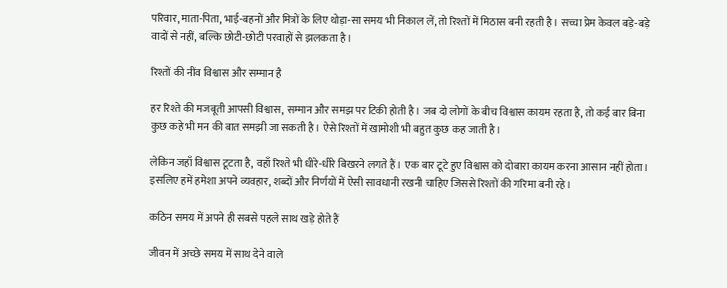परिवार, माता-पिता, भाई-बहनों और मित्रों के लिए थोड़ा-सा समय भी निकाल लें, तो रिश्तों में मिठास बनी रहती है। सच्चा प्रेम केवल बड़े-बड़े वादों से नहीं, बल्कि छोटी-छोटी परवाहों से झलकता है।

रिश्तों की नींव विश्वास और सम्मान है

हर रिश्ते की मजबूती आपसी विश्वास, सम्मान और समझ पर टिकी होती है। जब दो लोगों के बीच विश्वास कायम रहता है, तो कई बार बिना कुछ कहे भी मन की बात समझी जा सकती है। ऐसे रिश्तों में खामोशी भी बहुत कुछ कह जाती है।

लेकिन जहाँ विश्वास टूटता है, वहाँ रिश्ते भी धीरे-धीरे बिखरने लगते हैं। एक बार टूटे हुए विश्वास को दोबारा कायम करना आसान नहीं होता। इसलिए हमें हमेशा अपने व्यवहार, शब्दों और निर्णयों में ऐसी सावधानी रखनी चाहिए जिससे रिश्तों की गरिमा बनी रहे।

कठिन समय में अपने ही सबसे पहले साथ खड़े होते हैं

जीवन में अच्छे समय में साथ देने वाले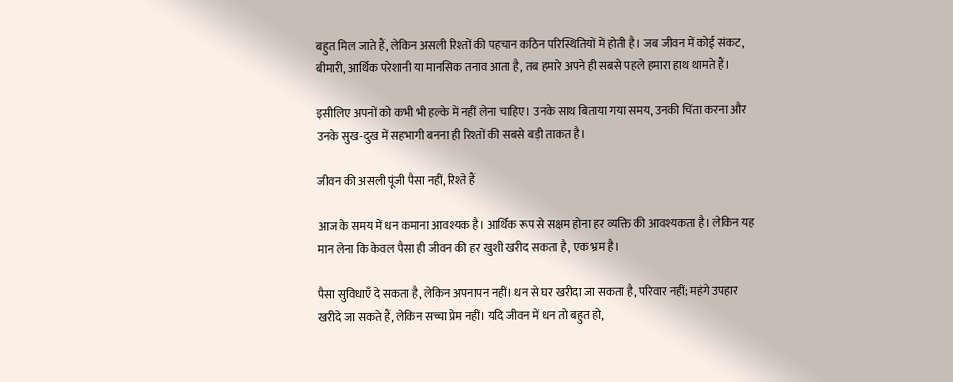बहुत मिल जाते हैं, लेकिन असली रिश्तों की पहचान कठिन परिस्थितियों में होती है। जब जीवन में कोई संकट, बीमारी, आर्थिक परेशानी या मानसिक तनाव आता है, तब हमारे अपने ही सबसे पहले हमारा हाथ थामते हैं।

इसीलिए अपनों को कभी भी हल्के में नहीं लेना चाहिए। उनके साथ बिताया गया समय, उनकी चिंता करना और उनके सुख-दुख में सहभागी बनना ही रिश्तों की सबसे बड़ी ताकत है।

जीवन की असली पूंजी पैसा नहीं, रिश्ते हैं

आज के समय में धन कमाना आवश्यक है। आर्थिक रूप से सक्षम होना हर व्यक्ति की आवश्यकता है। लेकिन यह मान लेना कि केवल पैसा ही जीवन की हर खुशी खरीद सकता है, एक भ्रम है।

पैसा सुविधाएँ दे सकता है, लेकिन अपनापन नहीं। धन से घर खरीदा जा सकता है, परिवार नहीं; महंगे उपहार खरीदे जा सकते हैं, लेकिन सच्चा प्रेम नहीं। यदि जीवन में धन तो बहुत हो,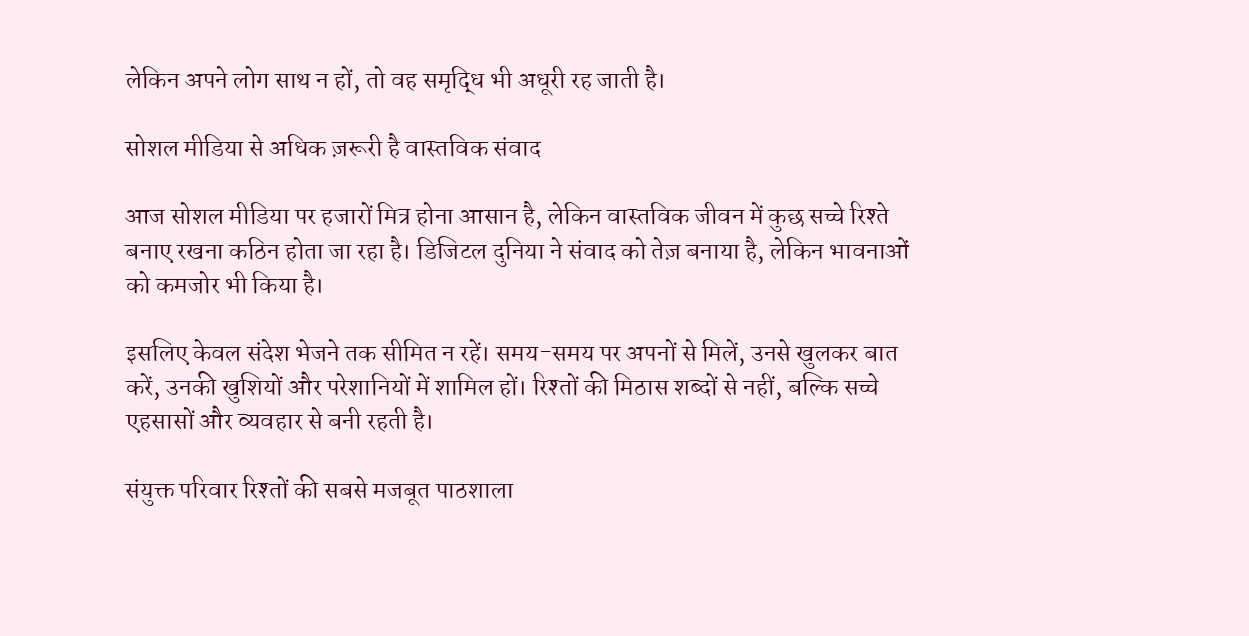लेकिन अपने लोग साथ न हों, तो वह समृद्धि भी अधूरी रह जाती है।

सोशल मीडिया से अधिक ज़रूरी है वास्तविक संवाद

आज सोशल मीडिया पर हजारों मित्र होना आसान है, लेकिन वास्तविक जीवन में कुछ सच्चे रिश्ते बनाए रखना कठिन होता जा रहा है। डिजिटल दुनिया ने संवाद को तेज़ बनाया है, लेकिन भावनाओं को कमजोर भी किया है।

इसलिए केवल संदेश भेजने तक सीमित न रहें। समय-समय पर अपनों से मिलें, उनसे खुलकर बात करें, उनकी खुशियों और परेशानियों में शामिल हों। रिश्तों की मिठास शब्दों से नहीं, बल्कि सच्चे एहसासों और व्यवहार से बनी रहती है।

संयुक्त परिवार रिश्तों की सबसे मजबूत पाठशाला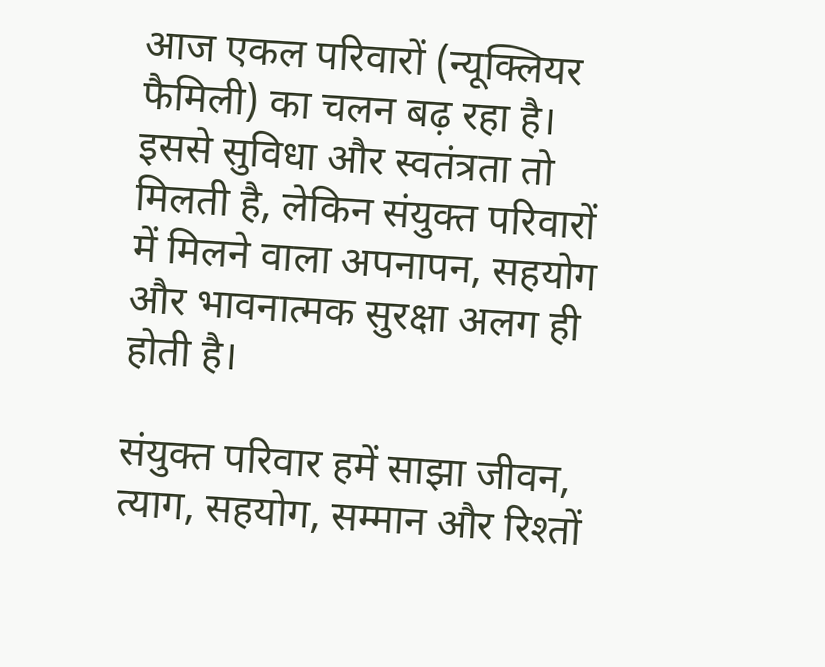आज एकल परिवारों (न्यूक्लियर फैमिली) का चलन बढ़ रहा है। इससे सुविधा और स्वतंत्रता तो मिलती है, लेकिन संयुक्त परिवारों में मिलने वाला अपनापन, सहयोग और भावनात्मक सुरक्षा अलग ही होती है।

संयुक्त परिवार हमें साझा जीवन, त्याग, सहयोग, सम्मान और रिश्तों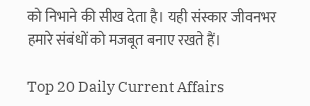को निभाने की सीख देता है। यही संस्कार जीवनभर हमारे संबंधों को मजबूत बनाए रखते हैं।

Top 20 Daily Current Affairs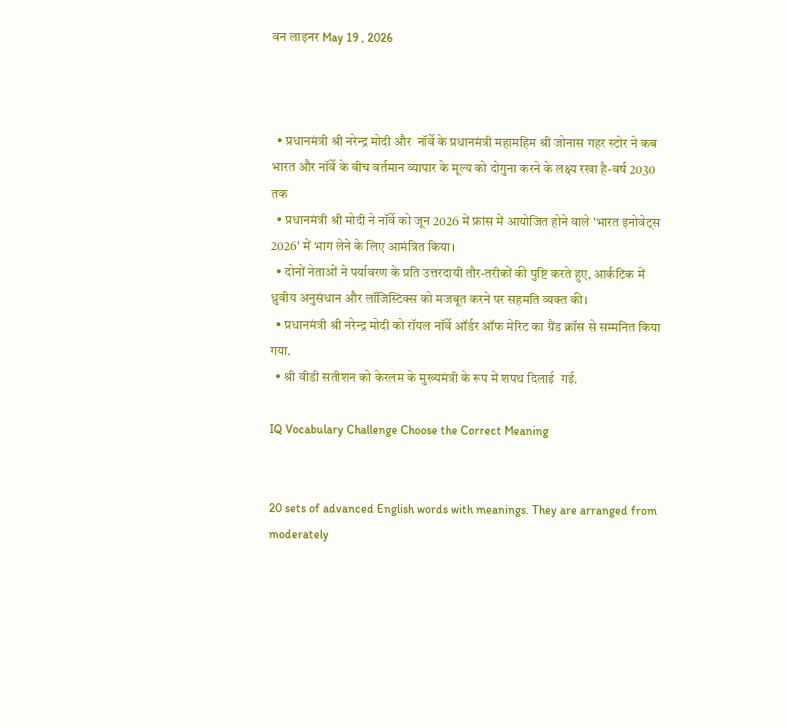वन लाइनर May 19 , 2026



  • प्रधानमंत्री श्री नरेन्द्र मोदी और  नॉर्वे के प्रधानमंत्री महामहिम श्री जोनास गहर स्टोर ने कब  भारत और नॉर्वे के बीच वर्तमान व्यापार के मूल्य को दोगुना करने के लक्ष्य रखा है-वर्ष 2030 तक
  • प्रधानमंत्री श्री मोदी ने नॉर्वे को जून 2026 में फ्रांस में आयोजित होने वाले 'भारत इनोवेट्स 2026' में भाग लेने के लिए आमंत्रित किया।
  • दोनों नेताओं ने पर्यावरण के प्रति उत्तरदायी तौर-तरीकों की पुष्टि करते हुए, आर्कटिक में ध्रुवीय अनुसंधान और लॉजिस्टिक्स को मजबूत करने पर सहमति व्यक्त की।
  • प्रधानमंत्री श्री नरेन्द्र मोदी को रॉयल नॉर्वे ऑर्डर ऑफ मेरिट का ग्रैंड क्रॉस से सम्मनित किया गया.
  • श्री वीडी सतीशन को केरलम के मुख्यमंत्री के रूप में शपथ दिलाई  गई.

IQ Vocabulary Challenge Choose the Correct Meaning


20 sets of advanced English words with meanings. They are arranged from moderately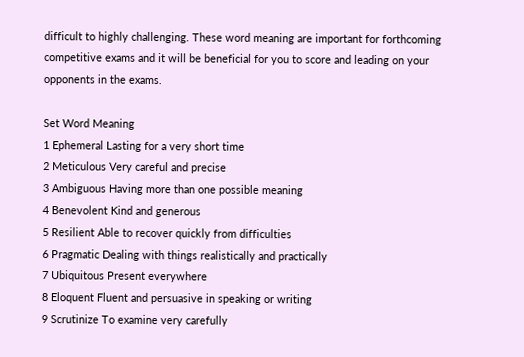difficult to highly challenging. These word meaning are important for forthcoming competitive exams and it will be beneficial for you to score and leading on your opponents in the exams.

Set Word Meaning
1 Ephemeral Lasting for a very short time
2 Meticulous Very careful and precise
3 Ambiguous Having more than one possible meaning
4 Benevolent Kind and generous
5 Resilient Able to recover quickly from difficulties
6 Pragmatic Dealing with things realistically and practically
7 Ubiquitous Present everywhere
8 Eloquent Fluent and persuasive in speaking or writing
9 Scrutinize To examine very carefully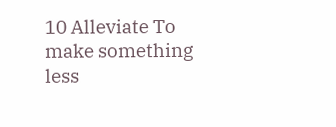10 Alleviate To make something less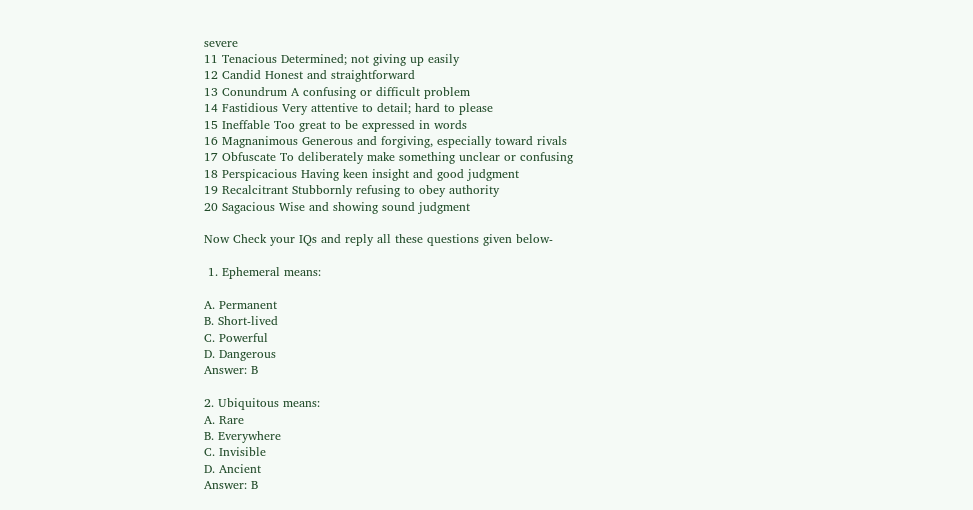severe
11 Tenacious Determined; not giving up easily
12 Candid Honest and straightforward
13 Conundrum A confusing or difficult problem
14 Fastidious Very attentive to detail; hard to please
15 Ineffable Too great to be expressed in words
16 Magnanimous Generous and forgiving, especially toward rivals
17 Obfuscate To deliberately make something unclear or confusing
18 Perspicacious Having keen insight and good judgment
19 Recalcitrant Stubbornly refusing to obey authority
20 Sagacious Wise and showing sound judgment

Now Check your IQs and reply all these questions given below-

 1. Ephemeral means:

A. Permanent
B. Short-lived
C. Powerful
D. Dangerous
Answer: B

2. Ubiquitous means:
A. Rare
B. Everywhere
C. Invisible
D. Ancient
Answer: B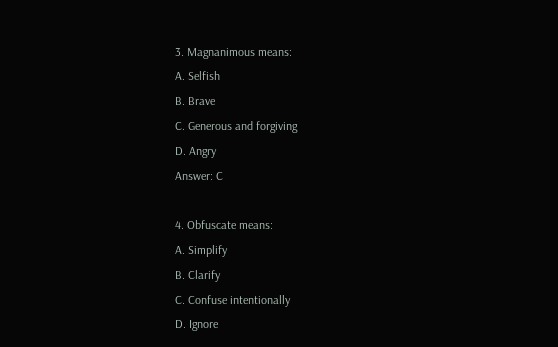3. Magnanimous means:
A. Selfish
B. Brave
C. Generous and forgiving
D. Angry
Answer: C

4. Obfuscate means:
A. Simplify
B. Clarify
C. Confuse intentionally
D. Ignore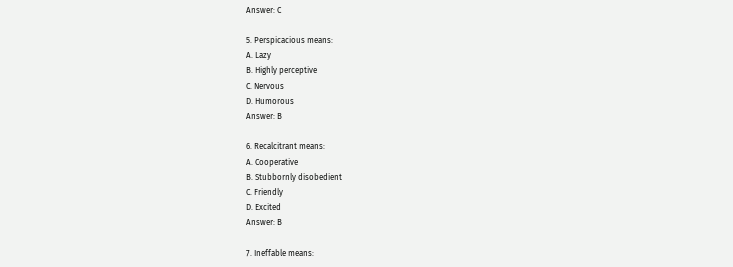Answer: C

5. Perspicacious means:
A. Lazy
B. Highly perceptive
C. Nervous
D. Humorous
Answer: B

6. Recalcitrant means:
A. Cooperative
B. Stubbornly disobedient
C. Friendly
D. Excited
Answer: B

7. Ineffable means: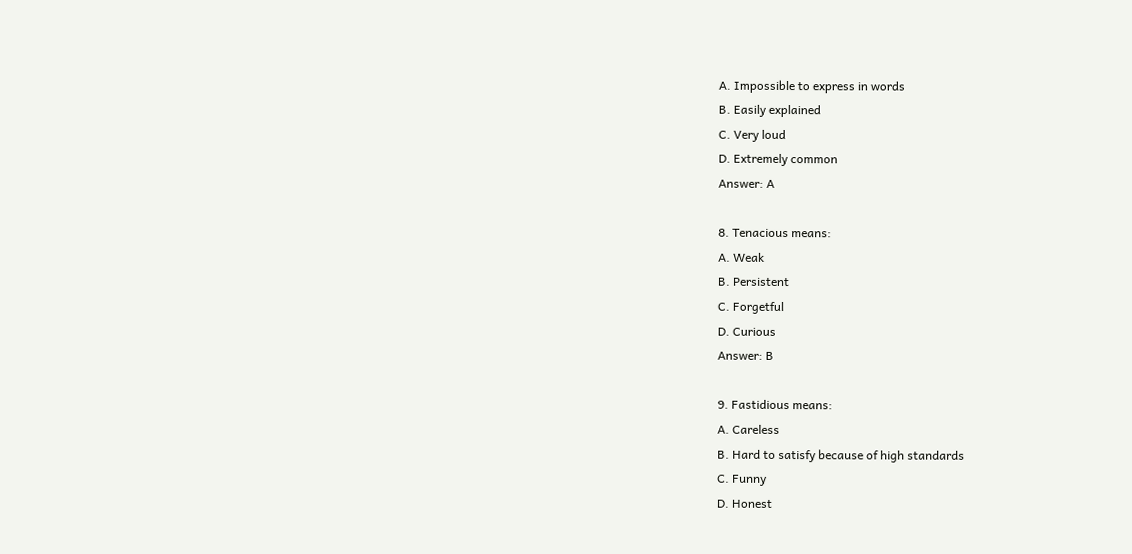A. Impossible to express in words
B. Easily explained
C. Very loud
D. Extremely common
Answer: A

8. Tenacious means:
A. Weak
B. Persistent
C. Forgetful
D. Curious
Answer: B

9. Fastidious means:
A. Careless
B. Hard to satisfy because of high standards
C. Funny
D. Honest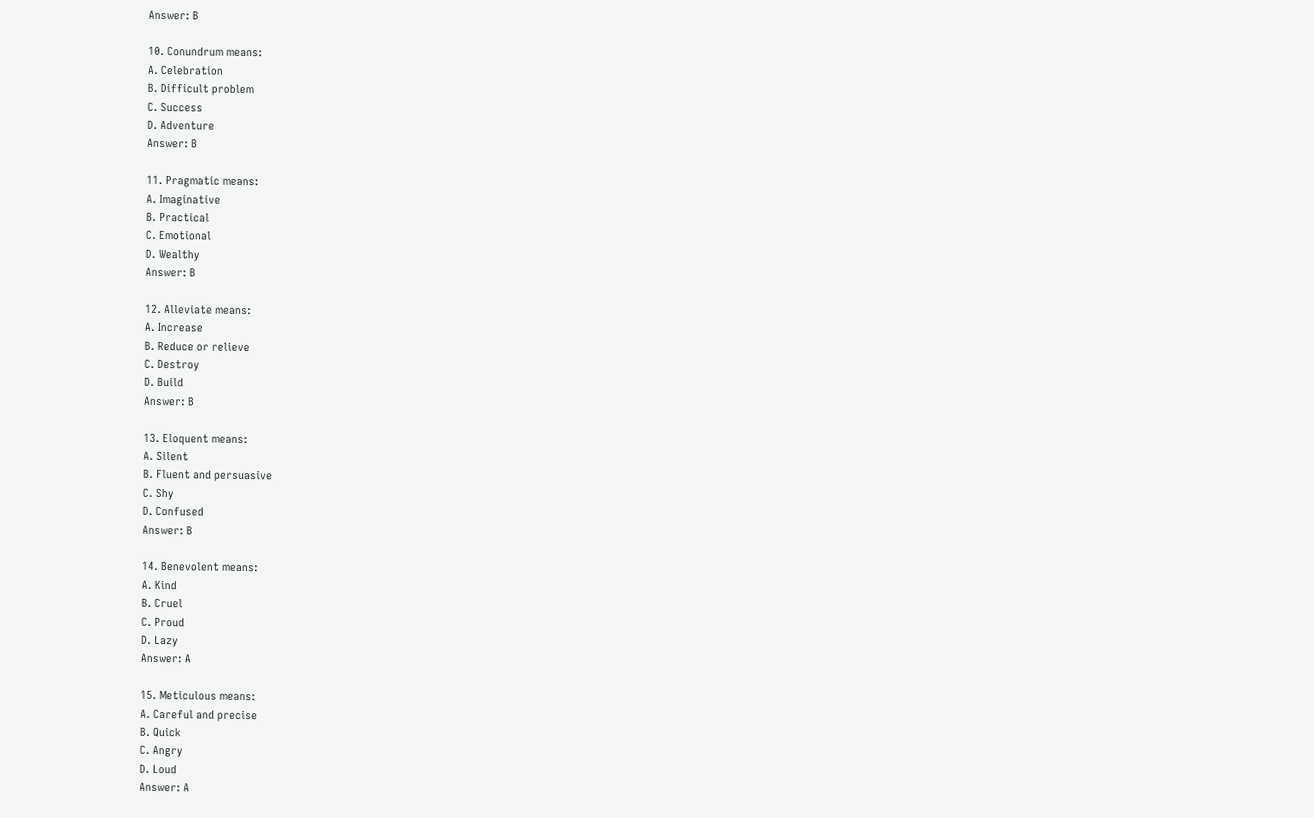Answer: B

10. Conundrum means:
A. Celebration
B. Difficult problem
C. Success
D. Adventure
Answer: B

11. Pragmatic means:
A. Imaginative
B. Practical
C. Emotional
D. Wealthy
Answer: B

12. Alleviate means:
A. Increase
B. Reduce or relieve
C. Destroy
D. Build
Answer: B

13. Eloquent means:
A. Silent
B. Fluent and persuasive
C. Shy
D. Confused
Answer: B

14. Benevolent means:
A. Kind
B. Cruel
C. Proud
D. Lazy
Answer: A

15. Meticulous means:
A. Careful and precise
B. Quick
C. Angry
D. Loud
Answer: A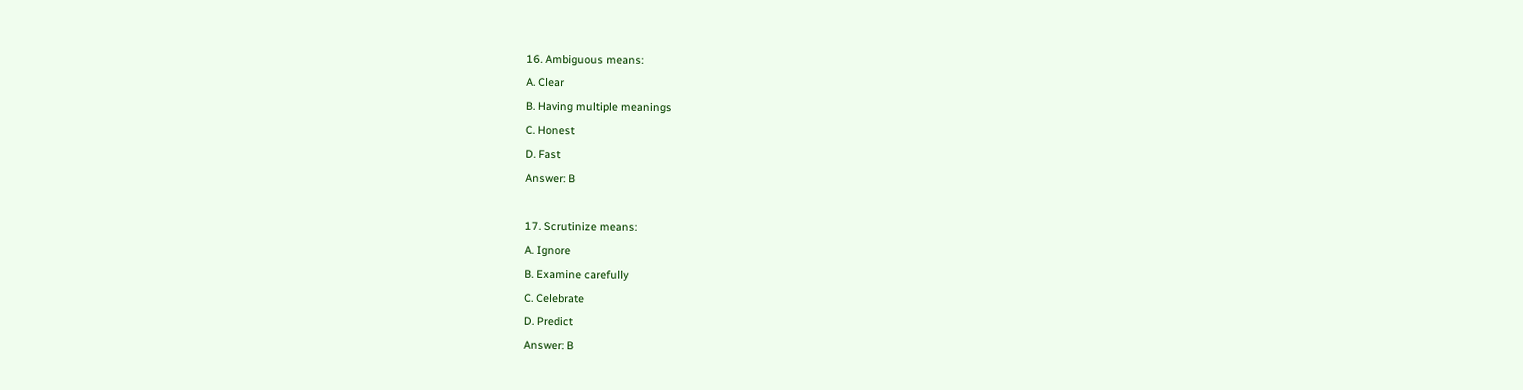16. Ambiguous means:
A. Clear
B. Having multiple meanings
C. Honest
D. Fast
Answer: B

17. Scrutinize means:
A. Ignore
B. Examine carefully
C. Celebrate
D. Predict
Answer: B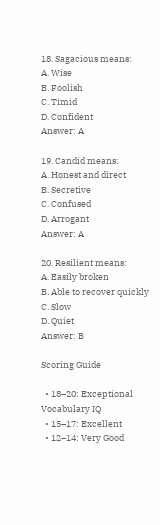18. Sagacious means:
A. Wise
B. Foolish
C. Timid
D. Confident
Answer: A

19. Candid means:
A. Honest and direct
B. Secretive
C. Confused
D. Arrogant
Answer: A

20. Resilient means:
A. Easily broken
B. Able to recover quickly
C. Slow
D. Quiet
Answer: B

Scoring Guide

  • 18–20: Exceptional Vocabulary IQ
  • 15–17: Excellent
  • 12–14: Very Good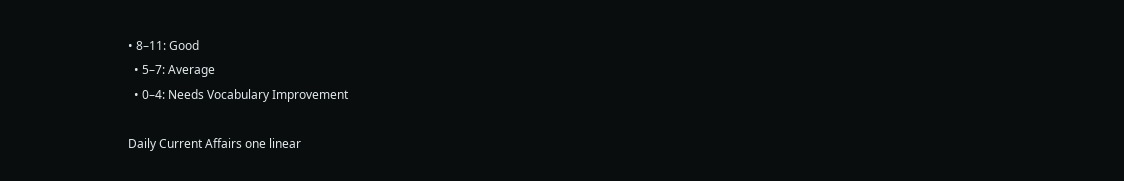• 8–11: Good
  • 5–7: Average
  • 0–4: Needs Vocabulary Improvement

Daily Current Affairs one linear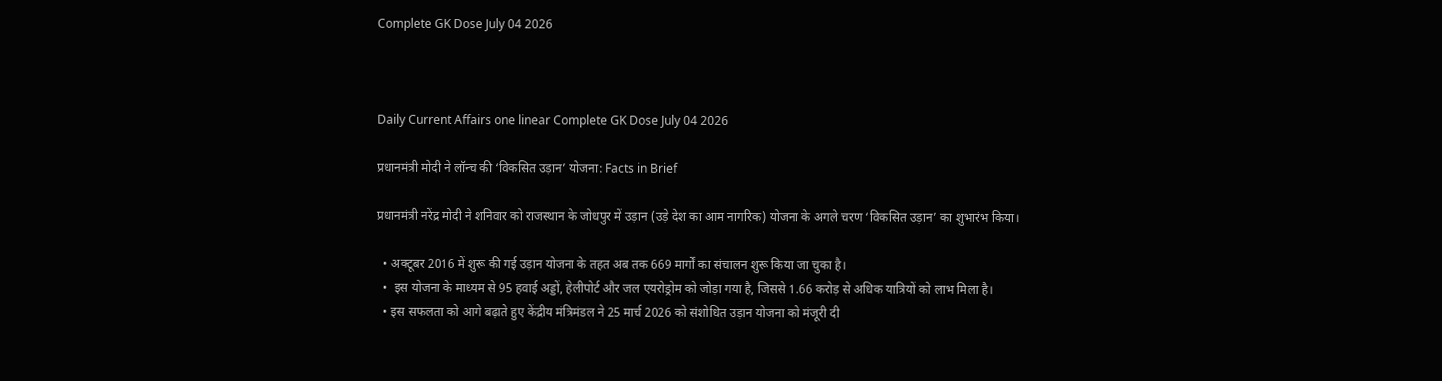Complete GK Dose July 04 2026



Daily Current Affairs one linear Complete GK Dose July 04 2026

प्रधानमंत्री मोदी ने लॉन्च की ‘विकसित उड़ान’ योजना: Facts in Brief

प्रधानमंत्री नरेंद्र मोदी ने शनिवार को राजस्थान के जोधपुर में उड़ान (उड़े देश का आम नागरिक) योजना के अगले चरण ‘विकसित उड़ान’ का शुभारंभ किया।

  • अक्टूबर 2016 में शुरू की गई उड़ान योजना के तहत अब तक 669 मार्गों का संचालन शुरू किया जा चुका है।
  •  इस योजना के माध्यम से 95 हवाई अड्डों, हेलीपोर्ट और जल एयरोड्रोम को जोड़ा गया है, जिससे 1.66 करोड़ से अधिक यात्रियों को लाभ मिला है।
  • इस सफलता को आगे बढ़ाते हुए केंद्रीय मंत्रिमंडल ने 25 मार्च 2026 को संशोधित उड़ान योजना को मंजूरी दी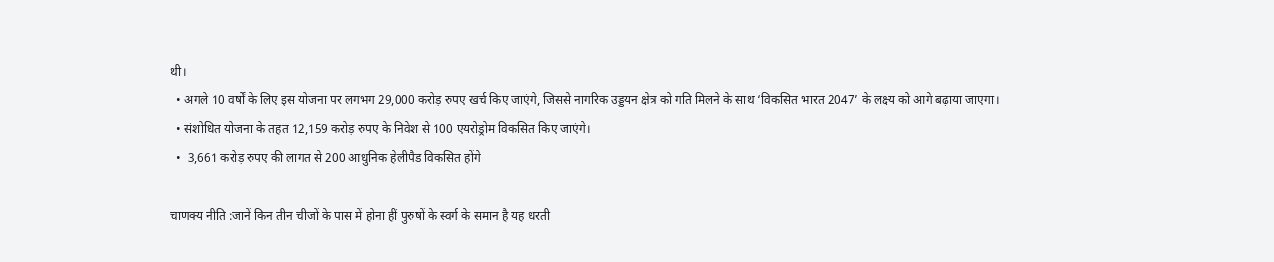थी।
  • अगले 10 वर्षों के लिए इस योजना पर लगभग 29,000 करोड़ रुपए खर्च किए जाएंगे, जिससे नागरिक उड्डयन क्षेत्र को गति मिलने के साथ ‘विकसित भारत 2047’ के लक्ष्य को आगे बढ़ाया जाएगा।
  • संशोधित योजना के तहत 12,159 करोड़ रुपए के निवेश से 100 एयरोड्रोम विकसित किए जाएंगे।
  •  3,661 करोड़ रुपए की लागत से 200 आधुनिक हेलीपैड विकसित होंगे

चाणक्‍य नीति :जानें किन तीन चीजों के पास में होना हीं पुरुषों के स्वर्ग के समान है यह धरती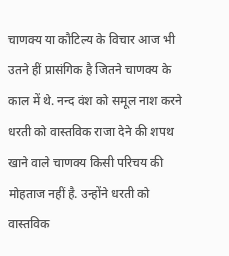चाणक्य या कौटिल्य के विचार आज भी उतने हीं प्रासंगिक है जितने चाणक्य के काल में थे. नन्द वंश को समूल नाश करने धरती को वास्तविक राजा देने की शपथ खाने वाले चाणक्य किसी परिचय की मोहताज नहीं है. उन्होंने धरती को वास्तविक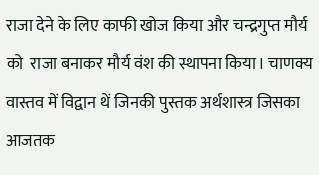राजा देने के लिए काफी खोज किया और चन्द्रगुप्त मौर्य को  राजा बनाकर मौर्य वंश की स्थापना किया। चाणक्य वास्तव में विद्वान थें जिनकी पुस्तक अर्थशास्त्र जिसका आजतक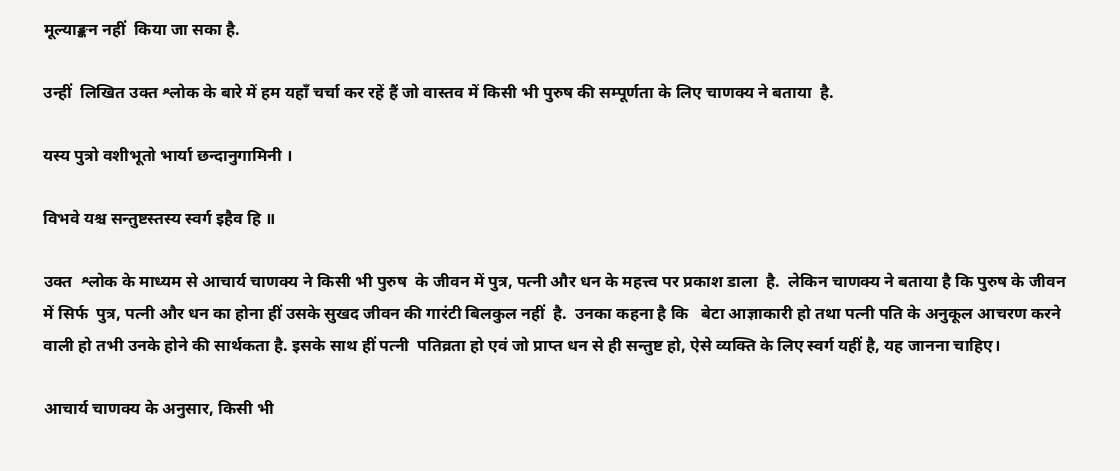मूल्याङ्कन नहीं  किया जा सका है.

उन्हीं  लिखित उक्त श्लोक के बारे में हम यहाँ चर्चा कर रहें हैं जो वास्तव में किसी भी पुरुष की सम्पूर्णता के लिए चाणक्य ने बताया  है.

यस्य पुत्रो वशीभूतो भार्या छन्दानुगामिनी ।

विभवे यश्च सन्तुष्टस्तस्य स्वर्ग इहैव हि ॥

उक्त  श्लोक के माध्यम से आचार्य चाणक्य ने किसी भी पुरुष  के जीवन में पुत्र, पत्नी और धन के महत्त्व पर प्रकाश डाला  है.  लेकिन चाणक्य ने बताया है कि पुरुष के जीवन में सिर्फ  पुत्र, पत्नी और धन का होना हीं उसके सुखद जीवन की गारंटी बिलकुल नहीं  है.  उनका कहना है कि   बेटा आज्ञाकारी हो तथा पत्नी पति के अनुकूल आचरण करने वाली हो तभी उनके होने की सार्थकता है. इसके साथ हीं पत्नी  पतिव्रता हो एवं जो प्राप्त धन से ही सन्तुष्ट हो, ऐसे व्यक्ति के लिए स्वर्ग यहीं है, यह जानना चाहिए।

आचार्य चाणक्य के अनुसार, किसी भी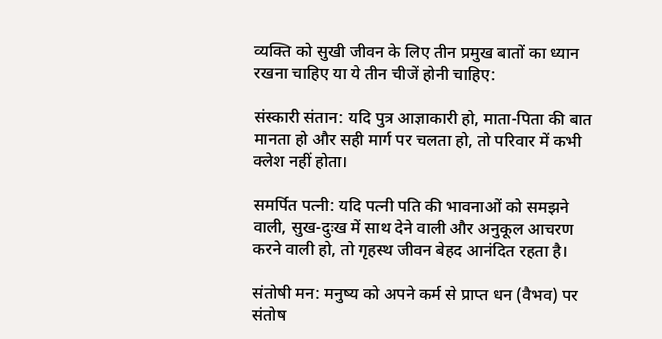व्यक्ति को सुखी जीवन के लिए तीन प्रमुख बातों का ध्यान रखना चाहिए या ये तीन चीजें होनी चाहिए:

संस्कारी संतान: यदि पुत्र आज्ञाकारी हो, माता-पिता की बात मानता हो और सही मार्ग पर चलता हो, तो परिवार में कभी क्लेश नहीं होता।

समर्पित पत्नी: यदि पत्नी पति की भावनाओं को समझने वाली, सुख-दुःख में साथ देने वाली और अनुकूल आचरण करने वाली हो, तो गृहस्थ जीवन बेहद आनंदित रहता है।

संतोषी मन: मनुष्य को अपने कर्म से प्राप्त धन (वैभव) पर संतोष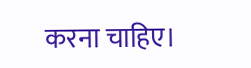करना चाहिए।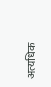अत्यधिक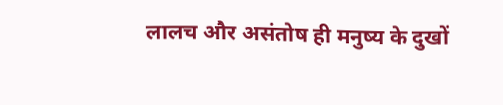लालच और असंतोष ही मनुष्य के दुखों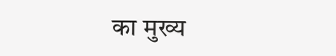का मुख्य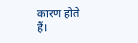कारण होते हैं।